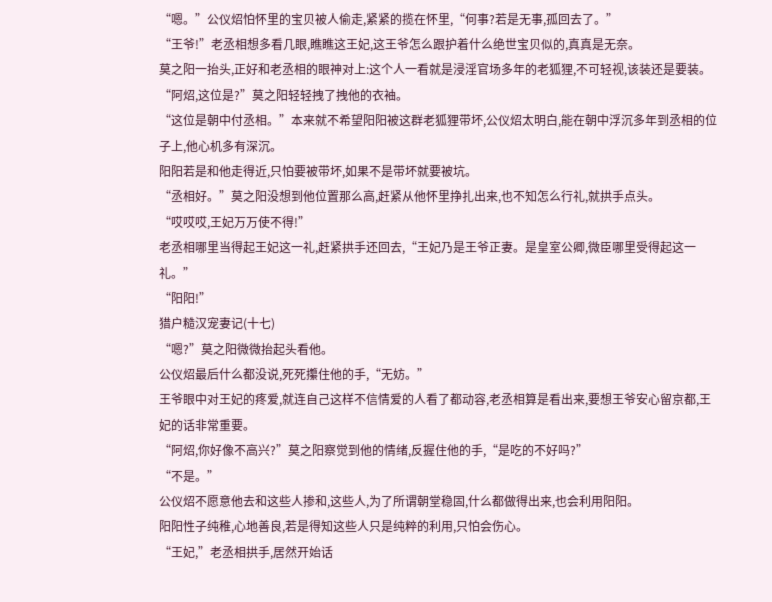“嗯。”公仪炤怕怀里的宝贝被人偷走,紧紧的揽在怀里,“何事?若是无事,孤回去了。”
“王爷!”老丞相想多看几眼,瞧瞧这王妃,这王爷怎么跟护着什么绝世宝贝似的,真真是无奈。
莫之阳一抬头,正好和老丞相的眼神对上:这个人一看就是浸淫官场多年的老狐狸,不可轻视,该装还是要装。
“阿炤,这位是?”莫之阳轻轻拽了拽他的衣袖。
“这位是朝中付丞相。”本来就不希望阳阳被这群老狐狸带坏,公仪炤太明白,能在朝中浮沉多年到丞相的位子上,他心机多有深沉。
阳阳若是和他走得近,只怕要被带坏,如果不是带坏就要被坑。
“丞相好。”莫之阳没想到他位置那么高,赶紧从他怀里挣扎出来,也不知怎么行礼,就拱手点头。
“哎哎哎,王妃万万使不得!”
老丞相哪里当得起王妃这一礼,赶紧拱手还回去,“王妃乃是王爷正妻。是皇室公卿,微臣哪里受得起这一礼。”
“阳阳!”
猎户糙汉宠妻记(十七)
“嗯?”莫之阳微微抬起头看他。
公仪炤最后什么都没说,死死攥住他的手,“无妨。”
王爷眼中对王妃的疼爱,就连自己这样不信情爱的人看了都动容,老丞相算是看出来,要想王爷安心留京都,王妃的话非常重要。
“阿炤,你好像不高兴?”莫之阳察觉到他的情绪,反握住他的手,“是吃的不好吗?”
“不是。”
公仪炤不愿意他去和这些人掺和,这些人,为了所谓朝堂稳固,什么都做得出来,也会利用阳阳。
阳阳性子纯稚,心地善良,若是得知这些人只是纯粹的利用,只怕会伤心。
“王妃,”老丞相拱手,居然开始话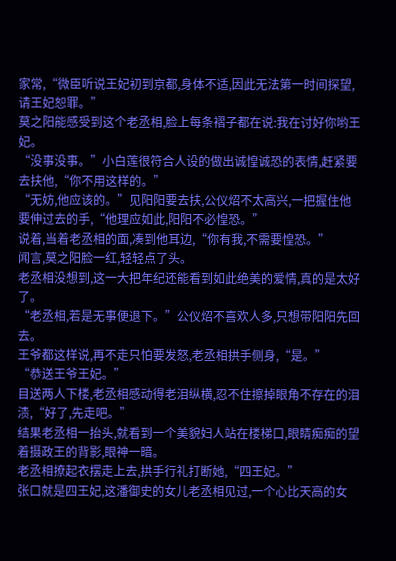家常,“微臣听说王妃初到京都,身体不适,因此无法第一时间探望,请王妃恕罪。”
莫之阳能感受到这个老丞相,脸上每条褶子都在说:我在讨好你哟王妃。
“没事没事。”小白莲很符合人设的做出诚惶诚恐的表情,赶紧要去扶他,“你不用这样的。”
“无妨,他应该的。”见阳阳要去扶,公仪炤不太高兴,一把握住他要伸过去的手,“他理应如此,阳阳不必惶恐。”
说着,当着老丞相的面,凑到他耳边,“你有我,不需要惶恐。”
闻言,莫之阳脸一红,轻轻点了头。
老丞相没想到,这一大把年纪还能看到如此绝美的爱情,真的是太好了。
“老丞相,若是无事便退下。”公仪炤不喜欢人多,只想带阳阳先回去。
王爷都这样说,再不走只怕要发怒,老丞相拱手侧身,“是。”
“恭送王爷王妃。”
目送两人下楼,老丞相感动得老泪纵横,忍不住擦掉眼角不存在的泪渍,“好了,先走吧。”
结果老丞相一抬头,就看到一个美貌妇人站在楼梯口,眼睛痴痴的望着摄政王的背影,眼神一暗。
老丞相撩起衣摆走上去,拱手行礼打断她,“四王妃。”
张口就是四王妃,这潘御史的女儿老丞相见过,一个心比天高的女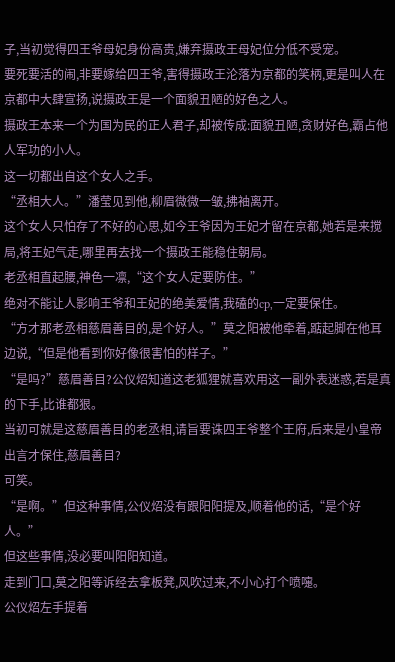子,当初觉得四王爷母妃身份高贵,嫌弃摄政王母妃位分低不受宠。
要死要活的闹,非要嫁给四王爷,害得摄政王沦落为京都的笑柄,更是叫人在京都中大肆宣扬,说摄政王是一个面貌丑陋的好色之人。
摄政王本来一个为国为民的正人君子,却被传成:面貌丑陋,贪财好色,霸占他人军功的小人。
这一切都出自这个女人之手。
“丞相大人。”潘莹见到他,柳眉微微一皱,拂袖离开。
这个女人只怕存了不好的心思,如今王爷因为王妃才留在京都,她若是来搅局,将王妃气走,哪里再去找一个摄政王能稳住朝局。
老丞相直起腰,神色一凛,“这个女人定要防住。”
绝对不能让人影响王爷和王妃的绝美爱情,我磕的cp,一定要保住。
“方才那老丞相慈眉善目的,是个好人。”莫之阳被他牵着,踮起脚在他耳边说,“但是他看到你好像很害怕的样子。”
“是吗?”慈眉善目?公仪炤知道这老狐狸就喜欢用这一副外表迷惑,若是真的下手,比谁都狠。
当初可就是这慈眉善目的老丞相,请旨要诛四王爷整个王府,后来是小皇帝出言才保住,慈眉善目?
可笑。
“是啊。”但这种事情,公仪炤没有跟阳阳提及,顺着他的话,“是个好人。”
但这些事情,没必要叫阳阳知道。
走到门口,莫之阳等诉经去拿板凳,风吹过来,不小心打个喷嚏。
公仪炤左手提着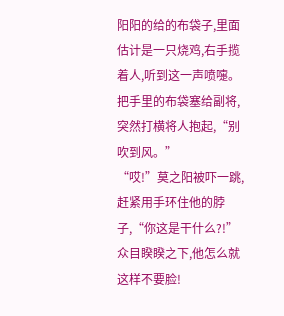阳阳的给的布袋子,里面估计是一只烧鸡,右手揽着人,听到这一声喷嚏。
把手里的布袋塞给副将,突然打横将人抱起,“别吹到风。”
“哎!”莫之阳被吓一跳,赶紧用手环住他的脖子,“你这是干什么?!”
众目睽睽之下,他怎么就这样不要脸!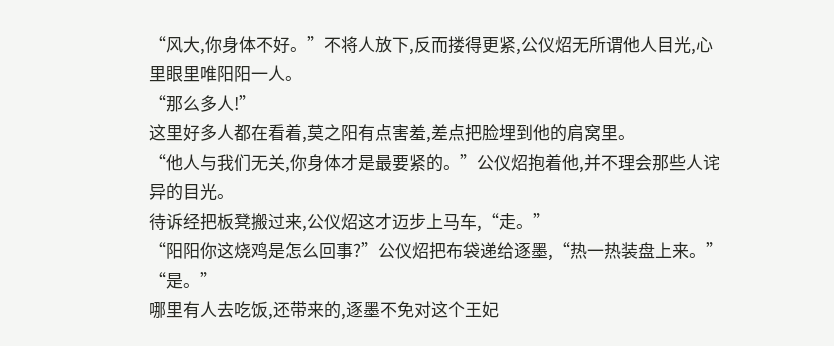“风大,你身体不好。”不将人放下,反而搂得更紧,公仪炤无所谓他人目光,心里眼里唯阳阳一人。
“那么多人!”
这里好多人都在看着,莫之阳有点害羞,差点把脸埋到他的肩窝里。
“他人与我们无关,你身体才是最要紧的。”公仪炤抱着他,并不理会那些人诧异的目光。
待诉经把板凳搬过来,公仪炤这才迈步上马车,“走。”
“阳阳你这烧鸡是怎么回事?”公仪炤把布袋递给逐墨,“热一热装盘上来。”
“是。”
哪里有人去吃饭,还带来的,逐墨不免对这个王妃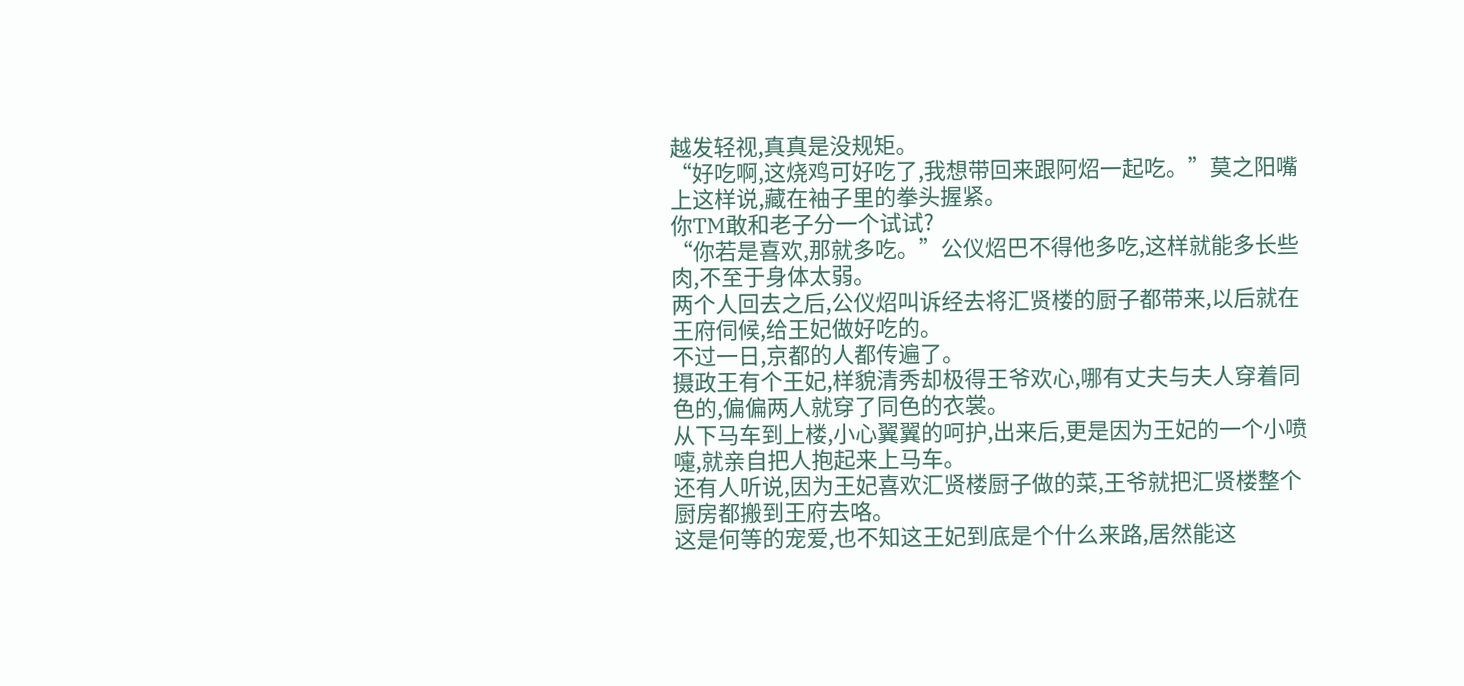越发轻视,真真是没规矩。
“好吃啊,这烧鸡可好吃了,我想带回来跟阿炤一起吃。”莫之阳嘴上这样说,藏在袖子里的拳头握紧。
你TM敢和老子分一个试试?
“你若是喜欢,那就多吃。”公仪炤巴不得他多吃,这样就能多长些肉,不至于身体太弱。
两个人回去之后,公仪炤叫诉经去将汇贤楼的厨子都带来,以后就在王府伺候,给王妃做好吃的。
不过一日,京都的人都传遍了。
摄政王有个王妃,样貌清秀却极得王爷欢心,哪有丈夫与夫人穿着同色的,偏偏两人就穿了同色的衣裳。
从下马车到上楼,小心翼翼的呵护,出来后,更是因为王妃的一个小喷嚏,就亲自把人抱起来上马车。
还有人听说,因为王妃喜欢汇贤楼厨子做的菜,王爷就把汇贤楼整个厨房都搬到王府去咯。
这是何等的宠爱,也不知这王妃到底是个什么来路,居然能这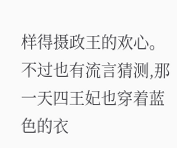样得摄政王的欢心。
不过也有流言猜测,那一天四王妃也穿着蓝色的衣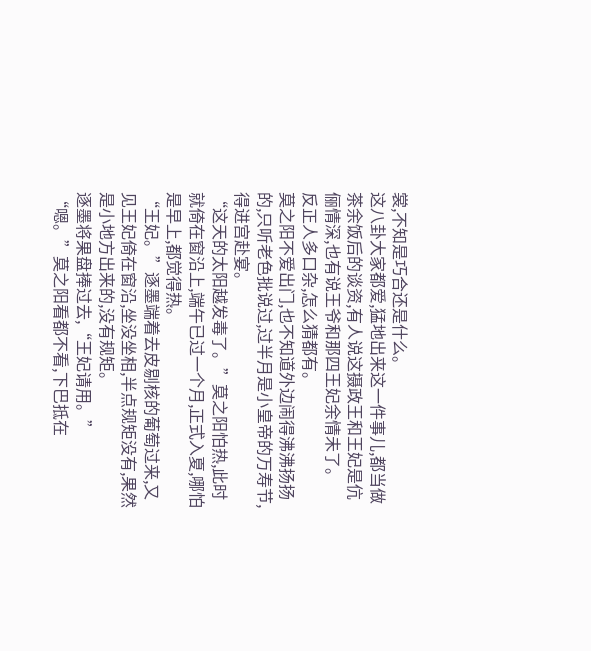裳,不知是巧合还是什么。
这八卦大家都爱,猛地出来这一件事儿,都当做茶余饭后的谈资,有人说这摄政王和王妃是伉俪情深,也有说王爷和那四王妃余情未了。
反正人多口杂,怎么猜都有。
莫之阳不爱出门,也不知道外边闹得沸沸扬扬的,只听老色批说过,过半月是小皇帝的万寿节,得进宫赴宴。
“这天的太阳越发毒了。”莫之阳怕热,此时就倚在窗沿上,端午已过一个月,正式入夏,哪怕是早上,都觉得热。
“王妃。”逐墨端着去皮剔核的葡萄过来,又见王妃倚在窗沿,坐没坐相,半点规矩没有,果然是小地方出来的,没有规矩。
逐墨将果盘捧过去,“王妃请用。”
“嗯。”莫之阳看都不看,下巴抵在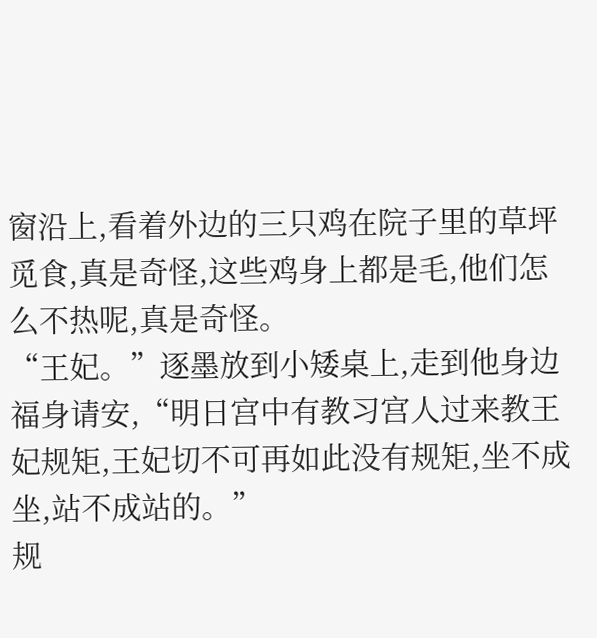窗沿上,看着外边的三只鸡在院子里的草坪觅食,真是奇怪,这些鸡身上都是毛,他们怎么不热呢,真是奇怪。
“王妃。”逐墨放到小矮桌上,走到他身边福身请安,“明日宫中有教习宫人过来教王妃规矩,王妃切不可再如此没有规矩,坐不成坐,站不成站的。”
规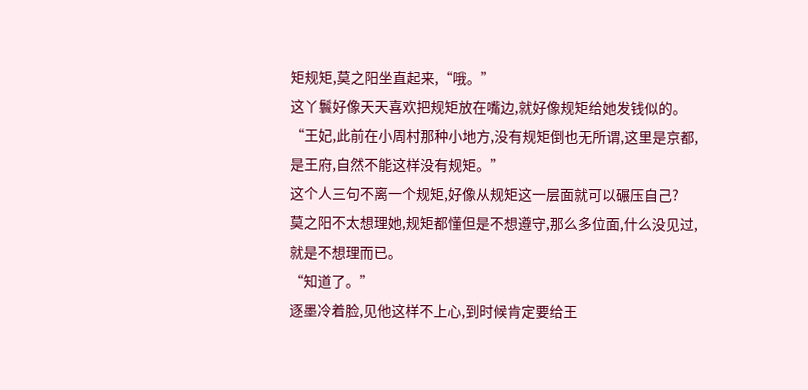矩规矩,莫之阳坐直起来,“哦。”
这丫鬟好像天天喜欢把规矩放在嘴边,就好像规矩给她发钱似的。
“王妃,此前在小周村那种小地方,没有规矩倒也无所谓,这里是京都,是王府,自然不能这样没有规矩。”
这个人三句不离一个规矩,好像从规矩这一层面就可以碾压自己?
莫之阳不太想理她,规矩都懂但是不想遵守,那么多位面,什么没见过,就是不想理而已。
“知道了。”
逐墨冷着脸,见他这样不上心,到时候肯定要给王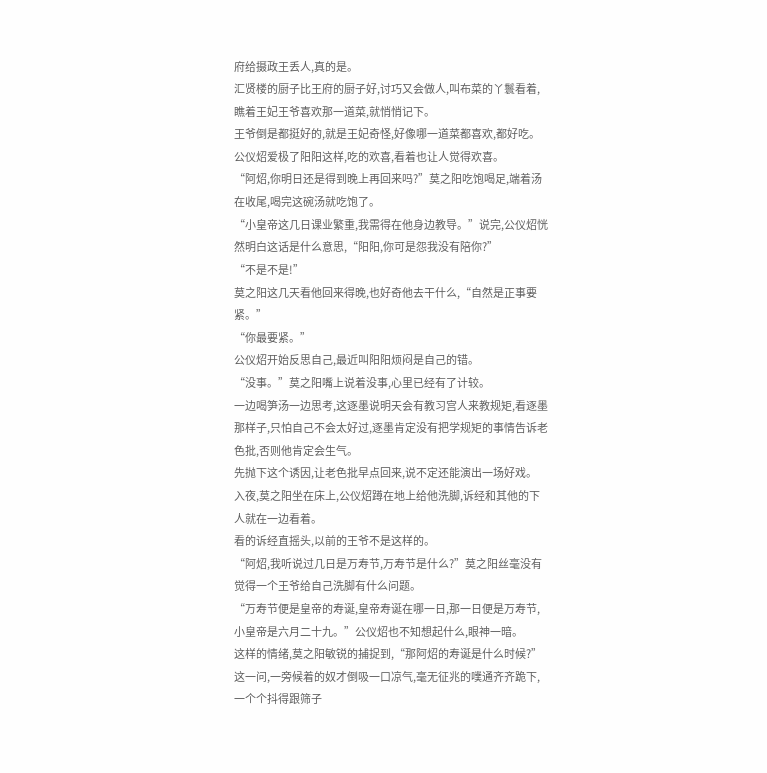府给摄政王丢人,真的是。
汇贤楼的厨子比王府的厨子好,讨巧又会做人,叫布菜的丫鬟看着,瞧着王妃王爷喜欢那一道菜,就悄悄记下。
王爷倒是都挺好的,就是王妃奇怪,好像哪一道菜都喜欢,都好吃。
公仪炤爱极了阳阳这样,吃的欢喜,看着也让人觉得欢喜。
“阿炤,你明日还是得到晚上再回来吗?”莫之阳吃饱喝足,端着汤在收尾,喝完这碗汤就吃饱了。
“小皇帝这几日课业繁重,我需得在他身边教导。”说完,公仪炤恍然明白这话是什么意思,“阳阳,你可是怨我没有陪你?”
“不是不是!”
莫之阳这几天看他回来得晚,也好奇他去干什么,“自然是正事要紧。”
“你最要紧。”
公仪炤开始反思自己,最近叫阳阳烦闷是自己的错。
“没事。”莫之阳嘴上说着没事,心里已经有了计较。
一边喝笋汤一边思考,这逐墨说明天会有教习宫人来教规矩,看逐墨那样子,只怕自己不会太好过,逐墨肯定没有把学规矩的事情告诉老色批,否则他肯定会生气。
先抛下这个诱因,让老色批早点回来,说不定还能演出一场好戏。
入夜,莫之阳坐在床上,公仪炤蹲在地上给他洗脚,诉经和其他的下人就在一边看着。
看的诉经直摇头,以前的王爷不是这样的。
“阿炤,我听说过几日是万寿节,万寿节是什么?”莫之阳丝毫没有觉得一个王爷给自己洗脚有什么问题。
“万寿节便是皇帝的寿诞,皇帝寿诞在哪一日,那一日便是万寿节,小皇帝是六月二十九。”公仪炤也不知想起什么,眼神一暗。
这样的情绪,莫之阳敏锐的捕捉到,“那阿炤的寿诞是什么时候?”
这一问,一旁候着的奴才倒吸一口凉气,毫无征兆的噗通齐齐跪下,一个个抖得跟筛子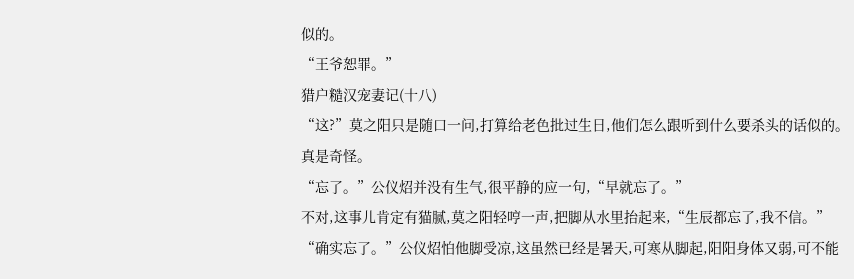似的。
“王爷恕罪。”
猎户糙汉宠妻记(十八)
“这?”莫之阳只是随口一问,打算给老色批过生日,他们怎么跟听到什么要杀头的话似的。
真是奇怪。
“忘了。”公仪炤并没有生气,很平静的应一句,“早就忘了。”
不对,这事儿肯定有猫腻,莫之阳轻哼一声,把脚从水里抬起来,“生辰都忘了,我不信。”
“确实忘了。”公仪炤怕他脚受凉,这虽然已经是暑天,可寒从脚起,阳阳身体又弱,可不能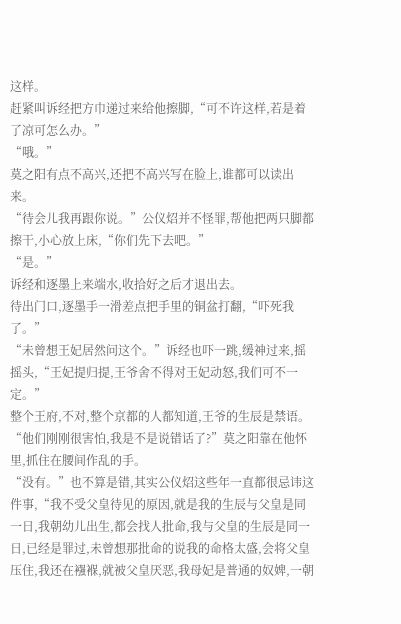这样。
赶紧叫诉经把方巾递过来给他擦脚,“可不许这样,若是着了凉可怎么办。”
“哦。”
莫之阳有点不高兴,还把不高兴写在脸上,谁都可以读出来。
“待会儿我再跟你说。”公仪炤并不怪罪,帮他把两只脚都擦干,小心放上床,“你们先下去吧。”
“是。”
诉经和逐墨上来端水,收拾好之后才退出去。
待出门口,逐墨手一滑差点把手里的铜盆打翻,“吓死我了。”
“未曾想王妃居然问这个。”诉经也吓一跳,缓神过来,摇摇头,“王妃提归提,王爷舍不得对王妃动怒,我们可不一定。”
整个王府,不对,整个京都的人都知道,王爷的生辰是禁语。
“他们刚刚很害怕,我是不是说错话了?”莫之阳靠在他怀里,抓住在腰间作乱的手。
“没有。”也不算是错,其实公仪炤这些年一直都很忌讳这件事,“我不受父皇待见的原因,就是我的生辰与父皇是同一日,我朝幼儿出生,都会找人批命,我与父皇的生辰是同一日,已经是罪过,未曾想那批命的说我的命格太盛,会将父皇压住,我还在襁褓,就被父皇厌恶,我母妃是普通的奴婢,一朝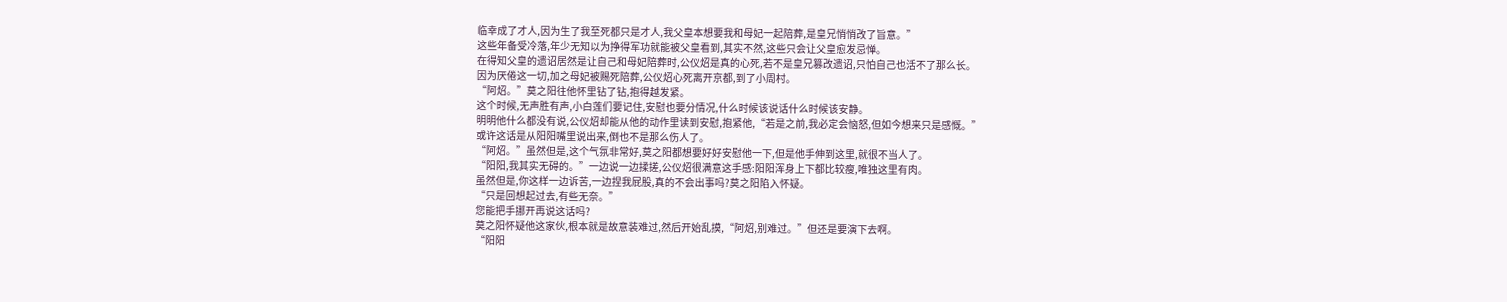临幸成了才人,因为生了我至死都只是才人,我父皇本想要我和母妃一起陪葬,是皇兄悄悄改了旨意。”
这些年备受冷落,年少无知以为挣得军功就能被父皇看到,其实不然,这些只会让父皇愈发忌惮。
在得知父皇的遗诏居然是让自己和母妃陪葬时,公仪炤是真的心死,若不是皇兄篡改遗诏,只怕自己也活不了那么长。
因为厌倦这一切,加之母妃被赐死陪葬,公仪炤心死离开京都,到了小周村。
“阿炤。”莫之阳往他怀里钻了钻,抱得越发紧。
这个时候,无声胜有声,小白莲们要记住,安慰也要分情况,什么时候该说话什么时候该安静。
明明他什么都没有说,公仪炤却能从他的动作里读到安慰,抱紧他,“若是之前,我必定会恼怒,但如今想来只是感慨。”
或许这话是从阳阳嘴里说出来,倒也不是那么伤人了。
“阿炤。”虽然但是,这个气氛非常好,莫之阳都想要好好安慰他一下,但是他手伸到这里,就很不当人了。
“阳阳,我其实无碍的。”一边说一边揉搓,公仪炤很满意这手感:阳阳浑身上下都比较瘦,唯独这里有肉。
虽然但是,你这样一边诉苦,一边捏我屁股,真的不会出事吗?莫之阳陷入怀疑。
“只是回想起过去,有些无奈。”
您能把手挪开再说这话吗?
莫之阳怀疑他这家伙,根本就是故意装难过,然后开始乱摸,“阿炤,别难过。”但还是要演下去啊。
“阳阳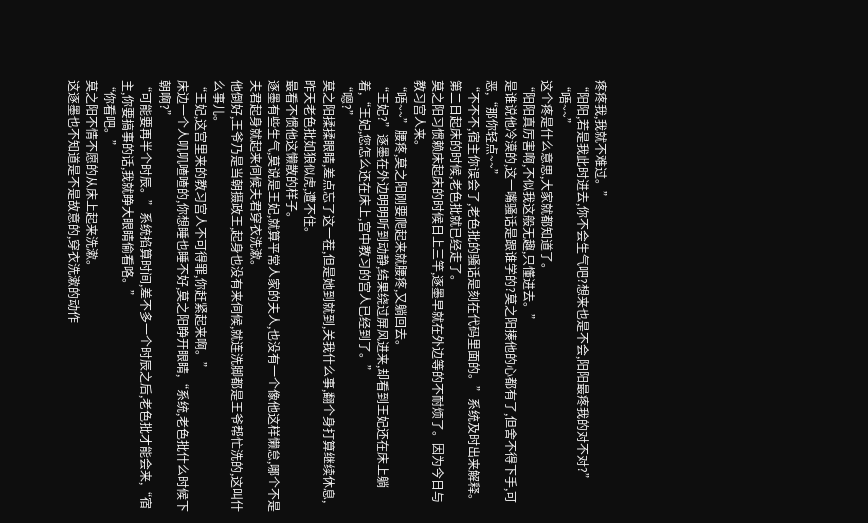疼疼我,我就不难过。”
“阳阳,若是我此时进去,你不会生气吧?想来也是不会,阳阳最疼我的对不对?”
“唔~~”
这个疼是什么意思,大家就都知道了。
“阳阳真厉害啊,不似我这般无趣,只懂进去。”
是谁说他冷漠的,这一嘴骚话是跟谁学的?莫之阳揍他的心都有了,但舍不得下手,可恶,“那你轻点~~”
“不不不,宿主你误会了,老色批的骚话是刻在代码里面的。”系统及时出来解释。
第二日起床的时候,老色批就已经走了。
莫之阳习惯赖床起床的时候日上三竿,逐墨早就在外边等的不耐烦了。因为今日与教习宫人来。
“唔~~”腰疼,莫之阳刚要爬起来就腰疼,又躺回去。
“王妃?”逐墨在外边明明听到动静,结果绕过屏风进来,却看到王妃还在床上躺着,“王妃,您怎么还在床上,宫中教习的宫人已经到了。”
“嗯?”
莫之阳揉揉眼睛,差点忘了这一茬,但是她到就到,关我什么事,翻个身打算继续休息,昨天老色批如狼似虎,遭不住。
最看不惯他这懒散的样子。
逐墨有些生气,莫说是王妃,就算平常人家的夫人,也没有一个像他这样懒怠,哪个不是夫君起身就起来伺候夫君穿衣洗漱。
他倒好,王爷乃是当朝摄政王,起身也没有来伺候,就连洗脚都是王爷帮忙洗的,这叫什么事儿。
“王妃,这宫里来的教习宫人不可得罪,你赶紧起来啊。”
床边一个人叽叽喳喳的,你想睡也睡不好,莫之阳睁开眼睛,“系统,老色批什么时候下朝啊?”
“可能要再半个时辰。”系统掐算时间,差不多一个时辰之后,老色批才能会来,“宿主,你要搞事的话,我就睁大眼睛偷看咯。”
“你看吧。”
莫之阳不情不愿的从床上起来洗漱。
这逐墨也不知道是不是故意的,穿衣洗漱的动作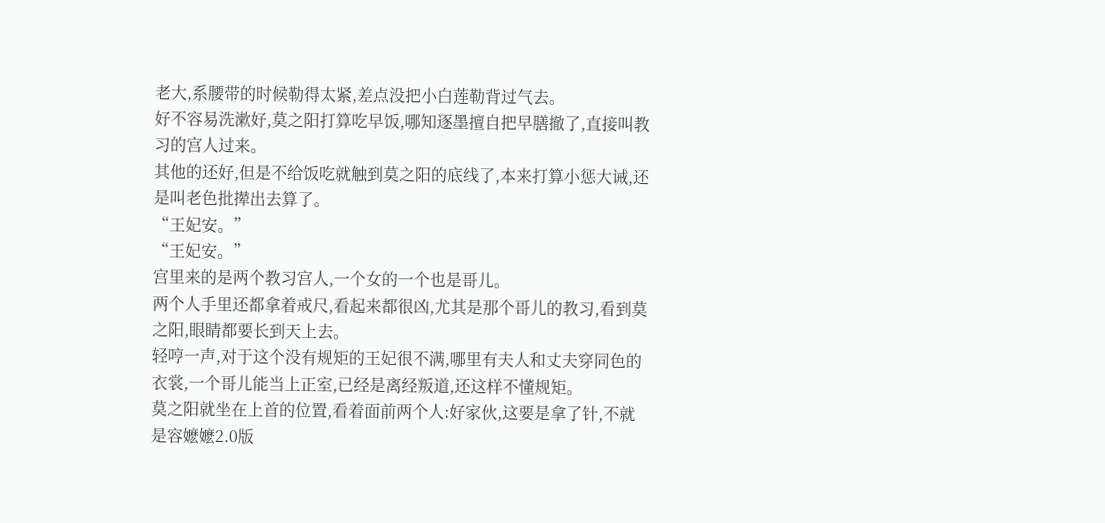老大,系腰带的时候勒得太紧,差点没把小白莲勒背过气去。
好不容易洗漱好,莫之阳打算吃早饭,哪知逐墨擅自把早膳撤了,直接叫教习的宫人过来。
其他的还好,但是不给饭吃就触到莫之阳的底线了,本来打算小惩大诫,还是叫老色批撵出去算了。
“王妃安。”
“王妃安。”
宫里来的是两个教习宫人,一个女的一个也是哥儿。
两个人手里还都拿着戒尺,看起来都很凶,尤其是那个哥儿的教习,看到莫之阳,眼睛都要长到天上去。
轻哼一声,对于这个没有规矩的王妃很不满,哪里有夫人和丈夫穿同色的衣裳,一个哥儿能当上正室,已经是离经叛道,还这样不懂规矩。
莫之阳就坐在上首的位置,看着面前两个人:好家伙,这要是拿了针,不就是容嬷嬷2.0版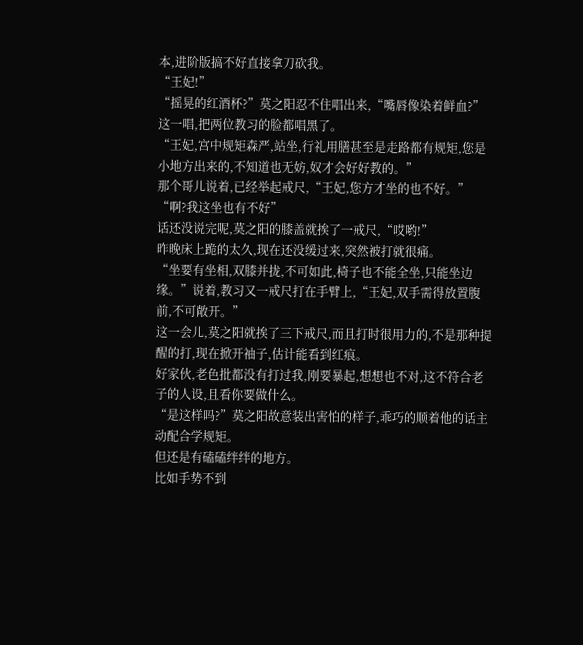本,进阶版搞不好直接拿刀砍我。
“王妃!”
“摇晃的红酒杯?”莫之阳忍不住唱出来,“嘴唇像染着鲜血?”
这一唱,把两位教习的脸都唱黑了。
“王妃,宫中规矩森严,站坐,行礼用膳甚至是走路都有规矩,您是小地方出来的,不知道也无妨,奴才会好好教的。”
那个哥儿说着,已经举起戒尺,“王妃,您方才坐的也不好。”
“啊?我这坐也有不好”
话还没说完呢,莫之阳的膝盖就挨了一戒尺,“哎哟!”
昨晚床上跪的太久,现在还没缓过来,突然被打就很痛。
“坐要有坐相,双膝并拢,不可如此,椅子也不能全坐,只能坐边缘。”说着,教习又一戒尺打在手臂上,“王妃,双手需得放置腹前,不可敞开。”
这一会儿,莫之阳就挨了三下戒尺,而且打时很用力的,不是那种提醒的打,现在掀开袖子,估计能看到红痕。
好家伙,老色批都没有打过我,刚要暴起,想想也不对,这不符合老子的人设,且看你要做什么。
“是这样吗?”莫之阳故意装出害怕的样子,乖巧的顺着他的话主动配合学规矩。
但还是有磕磕绊绊的地方。
比如手势不到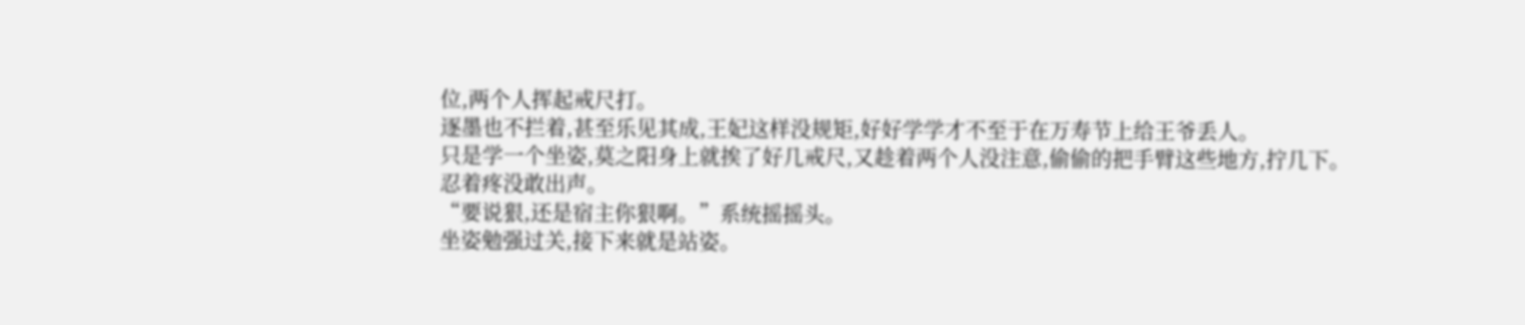位,两个人挥起戒尺打。
逐墨也不拦着,甚至乐见其成,王妃这样没规矩,好好学学才不至于在万寿节上给王爷丢人。
只是学一个坐姿,莫之阳身上就挨了好几戒尺,又趁着两个人没注意,偷偷的把手臂这些地方,拧几下。
忍着疼没敢出声。
“要说狠,还是宿主你狠啊。”系统摇摇头。
坐姿勉强过关,接下来就是站姿。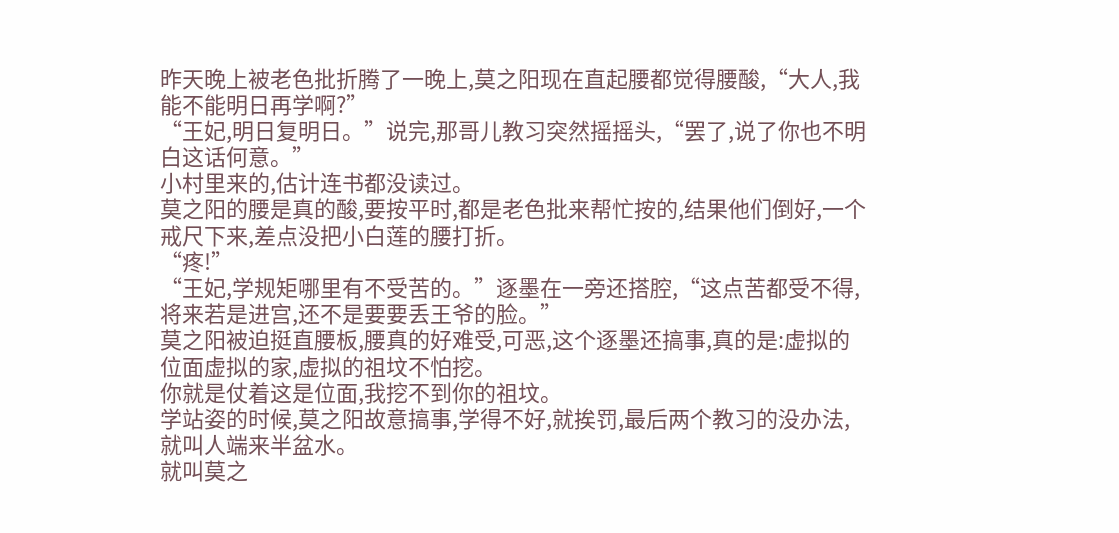昨天晚上被老色批折腾了一晚上,莫之阳现在直起腰都觉得腰酸,“大人,我能不能明日再学啊?”
“王妃,明日复明日。”说完,那哥儿教习突然摇摇头,“罢了,说了你也不明白这话何意。”
小村里来的,估计连书都没读过。
莫之阳的腰是真的酸,要按平时,都是老色批来帮忙按的,结果他们倒好,一个戒尺下来,差点没把小白莲的腰打折。
“疼!”
“王妃,学规矩哪里有不受苦的。”逐墨在一旁还搭腔,“这点苦都受不得,将来若是进宫,还不是要要丢王爷的脸。”
莫之阳被迫挺直腰板,腰真的好难受,可恶,这个逐墨还搞事,真的是:虚拟的位面虚拟的家,虚拟的祖坟不怕挖。
你就是仗着这是位面,我挖不到你的祖坟。
学站姿的时候,莫之阳故意搞事,学得不好,就挨罚,最后两个教习的没办法,就叫人端来半盆水。
就叫莫之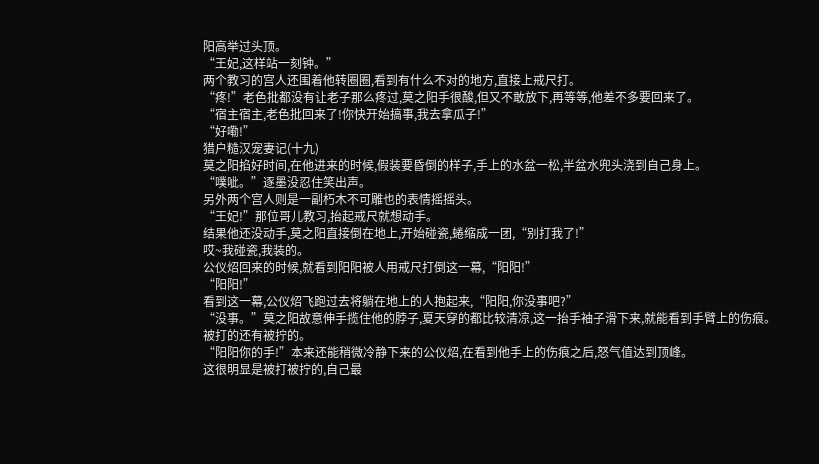阳高举过头顶。
“王妃,这样站一刻钟。”
两个教习的宫人还围着他转圈圈,看到有什么不对的地方,直接上戒尺打。
“疼!”老色批都没有让老子那么疼过,莫之阳手很酸,但又不敢放下,再等等,他差不多要回来了。
“宿主宿主,老色批回来了!你快开始搞事,我去拿瓜子!”
“好嘞!”
猎户糙汉宠妻记(十九)
莫之阳掐好时间,在他进来的时候,假装要昏倒的样子,手上的水盆一松,半盆水兜头浇到自己身上。
“噗呲。”逐墨没忍住笑出声。
另外两个宫人则是一副朽木不可雕也的表情摇摇头。
“王妃!”那位哥儿教习,抬起戒尺就想动手。
结果他还没动手,莫之阳直接倒在地上,开始碰瓷,蜷缩成一团,“别打我了!”
哎~我碰瓷,我装的。
公仪炤回来的时候,就看到阳阳被人用戒尺打倒这一幕,“阳阳!”
“阳阳!”
看到这一幕,公仪炤飞跑过去将躺在地上的人抱起来,“阳阳,你没事吧?”
“没事。”莫之阳故意伸手揽住他的脖子,夏天穿的都比较清凉,这一抬手袖子滑下来,就能看到手臂上的伤痕。
被打的还有被拧的。
“阳阳你的手!”本来还能稍微冷静下来的公仪炤,在看到他手上的伤痕之后,怒气值达到顶峰。
这很明显是被打被拧的,自己最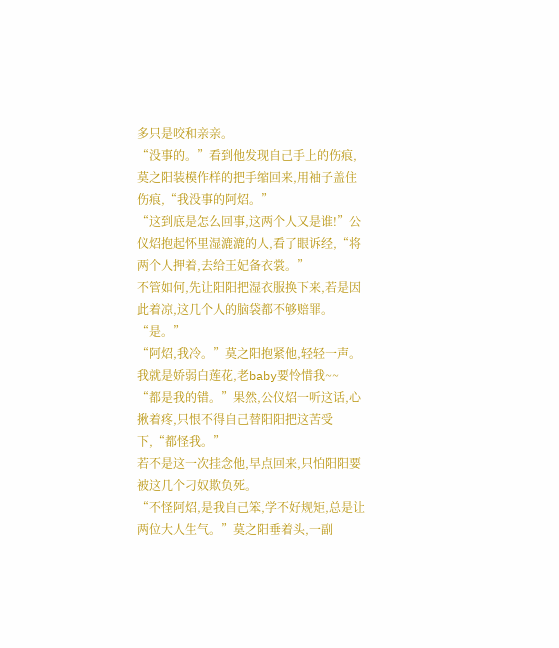多只是咬和亲亲。
“没事的。”看到他发现自己手上的伤痕,莫之阳装模作样的把手缩回来,用袖子盖住伤痕,“我没事的阿炤。”
“这到底是怎么回事,这两个人又是谁!”公仪炤抱起怀里湿漉漉的人,看了眼诉经,“将两个人押着,去给王妃备衣裳。”
不管如何,先让阳阳把湿衣服换下来,若是因此着凉,这几个人的脑袋都不够赔罪。
“是。”
“阿炤,我冷。”莫之阳抱紧他,轻轻一声。
我就是娇弱白莲花,老baby要怜惜我~~
“都是我的错。”果然,公仪炤一听这话,心揪着疼,只恨不得自己替阳阳把这苦受下,“都怪我。”
若不是这一次挂念他,早点回来,只怕阳阳要被这几个刁奴欺负死。
“不怪阿炤,是我自己笨,学不好规矩,总是让两位大人生气。”莫之阳垂着头,一副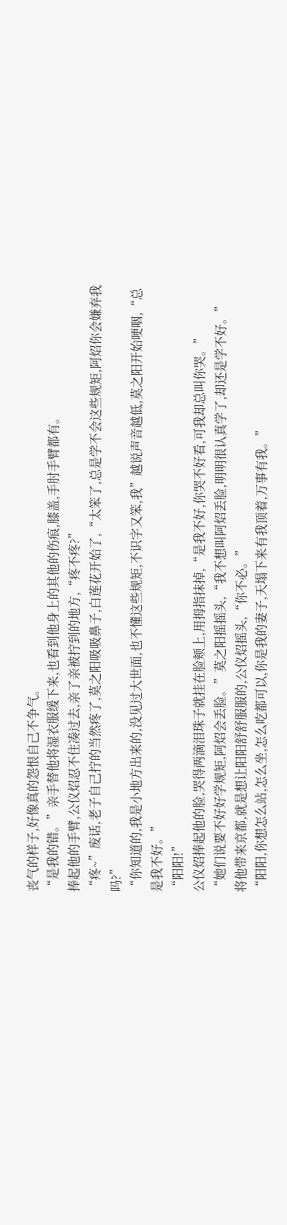丧气的样子,好像真的怨恨自己不争气。
“是我的错。”亲手替他将湿衣服缓下来,也看到他身上的其他的伤痕,膝盖,手肘手臂都有。
捧起他的手臂,公仪炤忍不住凑过去,亲了亲被拧到的地方,“疼不疼?”
“疼~”废话,老子自己拧的当然疼了,莫之阳吸吸鼻子,白莲花开始了,“太笨了,总是学不会这些规矩,阿炤你会嫌弃我吗?”
“你知道的,我是小地方出来的,没见过大世面,也不懂这些规矩,不识字又笨,我”越说声音越低,莫之阳开始哽咽,“总是我不好。”
“阳阳!”
公仪炤捧起他的脸,哭得两滴泪珠子就挂在脸颊上,用拇指抹掉,“是我不好,你哭不好看,可我却总叫你哭。”
“她们说要不好好学规矩,阿炤会丢脸。”莫之阳摇摇头,“我不想叫阿炤丢脸,明明很认真学了,却还是学不好。”
将他带来京都,就是想让阳阳舒舒服服的,公仪炤摇头,“你不必。”
“阳阳,你想怎么站,怎么坐,怎么吃都可以,你是我的妻子,天塌下来有我顶着,万事有我。”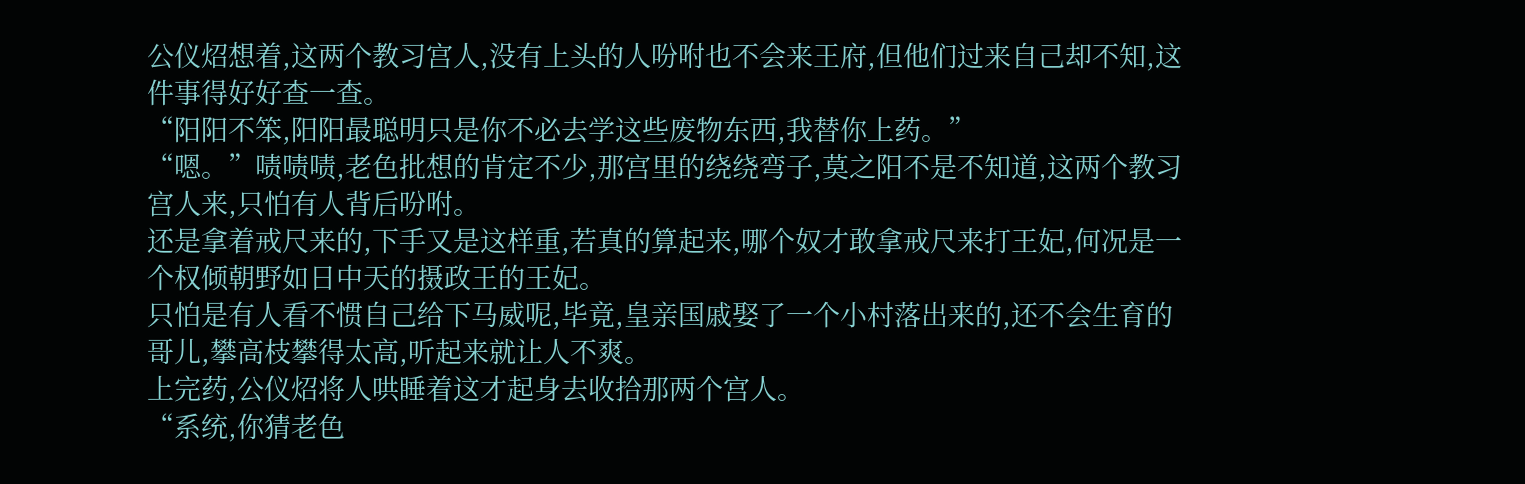公仪炤想着,这两个教习宫人,没有上头的人吩咐也不会来王府,但他们过来自己却不知,这件事得好好查一查。
“阳阳不笨,阳阳最聪明只是你不必去学这些废物东西,我替你上药。”
“嗯。”啧啧啧,老色批想的肯定不少,那宫里的绕绕弯子,莫之阳不是不知道,这两个教习宫人来,只怕有人背后吩咐。
还是拿着戒尺来的,下手又是这样重,若真的算起来,哪个奴才敢拿戒尺来打王妃,何况是一个权倾朝野如日中天的摄政王的王妃。
只怕是有人看不惯自己给下马威呢,毕竟,皇亲国戚娶了一个小村落出来的,还不会生育的哥儿,攀高枝攀得太高,听起来就让人不爽。
上完药,公仪炤将人哄睡着这才起身去收拾那两个宫人。
“系统,你猜老色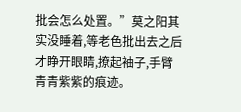批会怎么处置。”莫之阳其实没睡着,等老色批出去之后才睁开眼睛,撩起袖子,手臂青青紫紫的痕迹。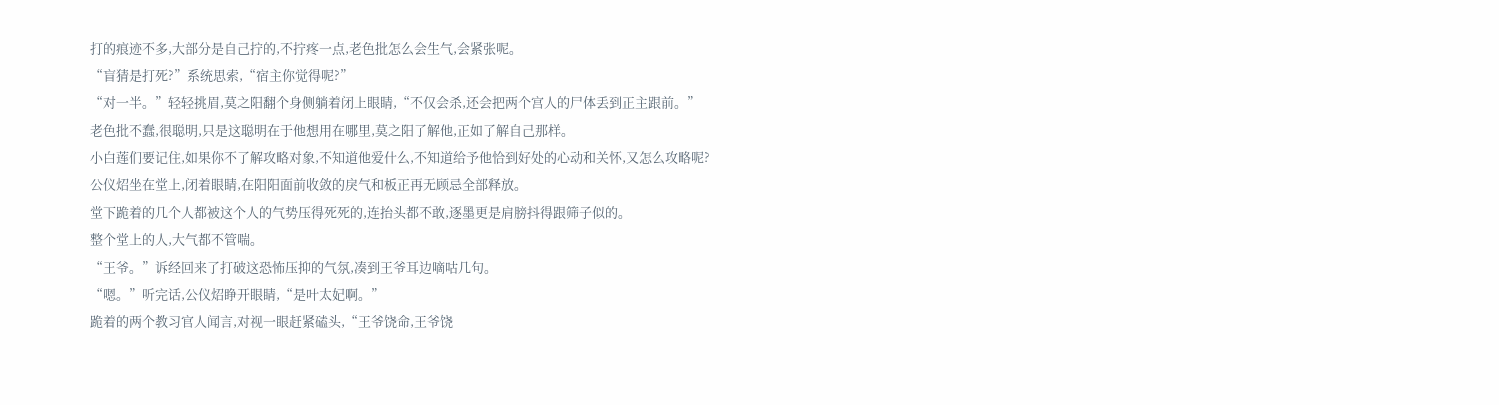打的痕迹不多,大部分是自己拧的,不拧疼一点,老色批怎么会生气,会紧张呢。
“盲猜是打死?”系统思索,“宿主你觉得呢?”
“对一半。”轻轻挑眉,莫之阳翻个身侧躺着闭上眼睛,“不仅会杀,还会把两个宫人的尸体丢到正主跟前。”
老色批不蠢,很聪明,只是这聪明在于他想用在哪里,莫之阳了解他,正如了解自己那样。
小白莲们要记住,如果你不了解攻略对象,不知道他爱什么,不知道给予他恰到好处的心动和关怀,又怎么攻略呢?
公仪炤坐在堂上,闭着眼睛,在阳阳面前收敛的戾气和板正再无顾忌全部释放。
堂下跪着的几个人都被这个人的气势压得死死的,连抬头都不敢,逐墨更是肩膀抖得跟筛子似的。
整个堂上的人,大气都不管喘。
“王爷。”诉经回来了打破这恐怖压抑的气氛,凑到王爷耳边嘀咕几句。
“嗯。”听完话,公仪炤睁开眼睛,“是叶太妃啊。”
跪着的两个教习官人闻言,对视一眼赶紧磕头,“王爷饶命,王爷饶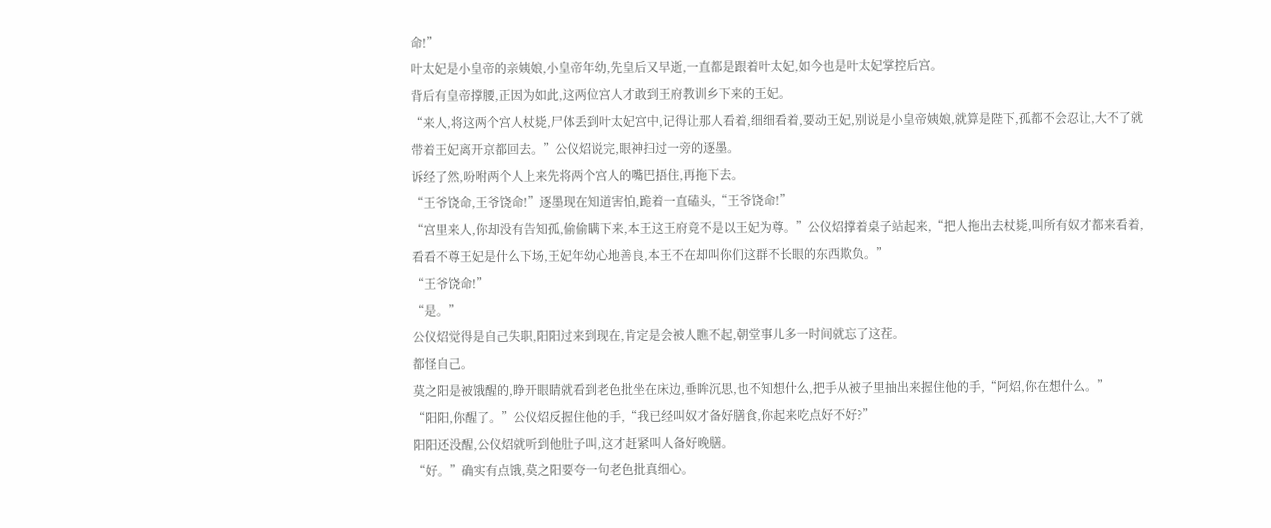命!”
叶太妃是小皇帝的亲姨娘,小皇帝年幼,先皇后又早逝,一直都是跟着叶太妃,如今也是叶太妃掌控后宫。
背后有皇帝撑腰,正因为如此,这两位宫人才敢到王府教训乡下来的王妃。
“来人,将这两个宫人杖毙,尸体丢到叶太妃宫中,记得让那人看着,细细看着,要动王妃,别说是小皇帝姨娘,就算是陛下,孤都不会忍让,大不了就带着王妃离开京都回去。”公仪炤说完,眼神扫过一旁的逐墨。
诉经了然,吩咐两个人上来先将两个宫人的嘴巴捂住,再拖下去。
“王爷饶命,王爷饶命!”逐墨现在知道害怕,跪着一直磕头,“王爷饶命!”
“宫里来人,你却没有告知孤,偷偷瞒下来,本王这王府竟不是以王妃为尊。”公仪炤撑着桌子站起来,“把人拖出去杖毙,叫所有奴才都来看着,看看不尊王妃是什么下场,王妃年幼心地善良,本王不在却叫你们这群不长眼的东西欺负。”
“王爷饶命!”
“是。”
公仪炤觉得是自己失职,阳阳过来到现在,肯定是会被人瞧不起,朝堂事儿多一时间就忘了这茬。
都怪自己。
莫之阳是被饿醒的,睁开眼睛就看到老色批坐在床边,垂眸沉思,也不知想什么,把手从被子里抽出来握住他的手,“阿炤,你在想什么。”
“阳阳,你醒了。”公仪炤反握住他的手,“我已经叫奴才备好膳食,你起来吃点好不好?”
阳阳还没醒,公仪炤就听到他肚子叫,这才赶紧叫人备好晚膳。
“好。”确实有点饿,莫之阳要夸一句老色批真细心。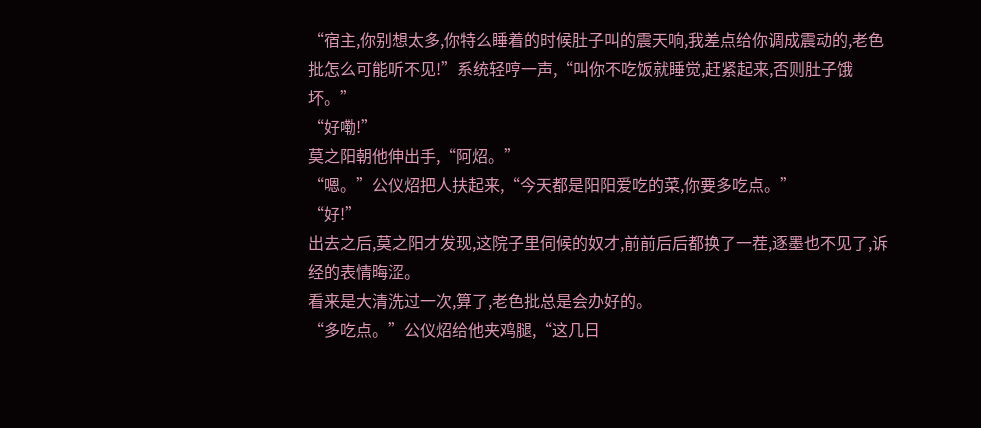“宿主,你别想太多,你特么睡着的时候肚子叫的震天响,我差点给你调成震动的,老色批怎么可能听不见!”系统轻哼一声,“叫你不吃饭就睡觉,赶紧起来,否则肚子饿坏。”
“好嘞!”
莫之阳朝他伸出手,“阿炤。”
“嗯。”公仪炤把人扶起来,“今天都是阳阳爱吃的菜,你要多吃点。”
“好!”
出去之后,莫之阳才发现,这院子里伺候的奴才,前前后后都换了一茬,逐墨也不见了,诉经的表情晦涩。
看来是大清洗过一次,算了,老色批总是会办好的。
“多吃点。”公仪炤给他夹鸡腿,“这几日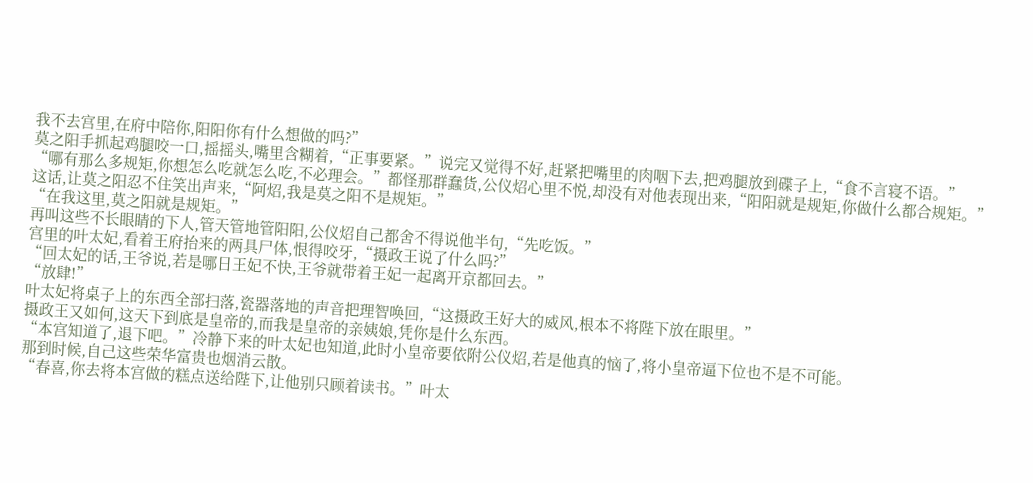我不去宫里,在府中陪你,阳阳你有什么想做的吗?”
莫之阳手抓起鸡腿咬一口,摇摇头,嘴里含糊着,“正事要紧。”说完又觉得不好,赶紧把嘴里的肉咽下去,把鸡腿放到碟子上,“食不言寝不语。”
“哪有那么多规矩,你想怎么吃就怎么吃,不必理会。”都怪那群蠢货,公仪炤心里不悦,却没有对他表现出来,“阳阳就是规矩,你做什么都合规矩。”
这话,让莫之阳忍不住笑出声来,“阿炤,我是莫之阳不是规矩。”
“在我这里,莫之阳就是规矩。”
再叫这些不长眼睛的下人,管天管地管阳阳,公仪炤自己都舍不得说他半句,“先吃饭。”
宫里的叶太妃,看着王府抬来的两具尸体,恨得咬牙,“摄政王说了什么吗?”
“回太妃的话,王爷说,若是哪日王妃不快,王爷就带着王妃一起离开京都回去。”
“放肆!”
叶太妃将桌子上的东西全部扫落,瓷器落地的声音把理智唤回,“这摄政王好大的威风,根本不将陛下放在眼里。”
摄政王又如何,这天下到底是皇帝的,而我是皇帝的亲姨娘,凭你是什么东西。
“本宫知道了,退下吧。”冷静下来的叶太妃也知道,此时小皇帝要依附公仪炤,若是他真的恼了,将小皇帝逼下位也不是不可能。
那到时候,自己这些荣华富贵也烟消云散。
“春喜,你去将本宫做的糕点送给陛下,让他别只顾着读书。”叶太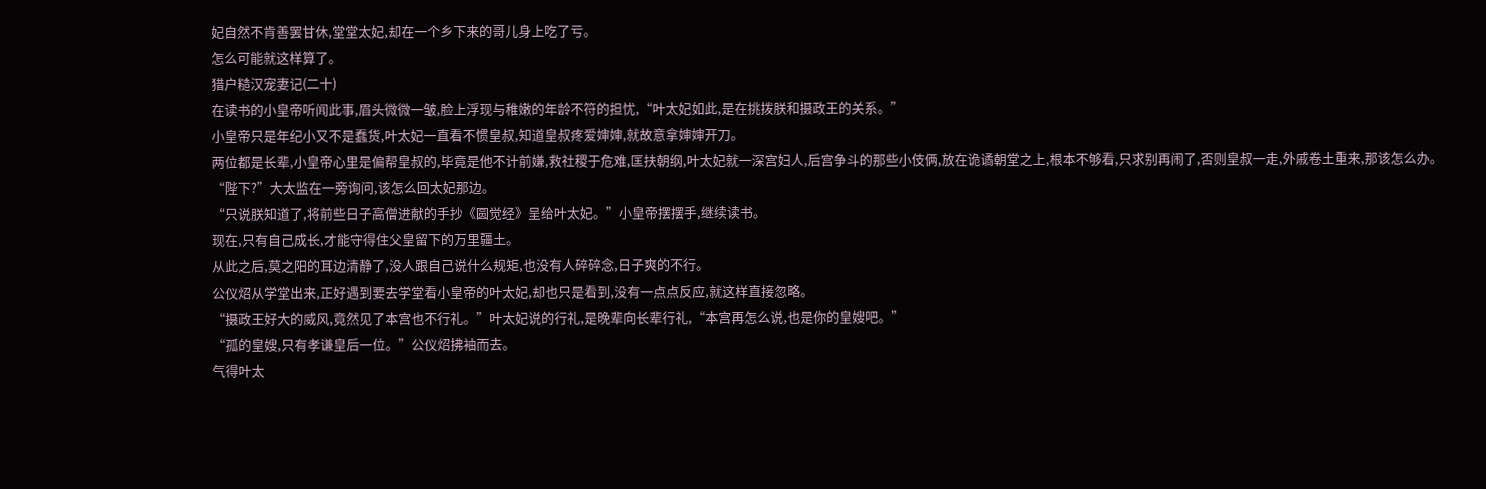妃自然不肯善罢甘休,堂堂太妃,却在一个乡下来的哥儿身上吃了亏。
怎么可能就这样算了。
猎户糙汉宠妻记(二十)
在读书的小皇帝听闻此事,眉头微微一皱,脸上浮现与稚嫩的年龄不符的担忧,“叶太妃如此,是在挑拨朕和摄政王的关系。”
小皇帝只是年纪小又不是蠢货,叶太妃一直看不惯皇叔,知道皇叔疼爱婶婶,就故意拿婶婶开刀。
两位都是长辈,小皇帝心里是偏帮皇叔的,毕竟是他不计前嫌,救社稷于危难,匡扶朝纲,叶太妃就一深宫妇人,后宫争斗的那些小伎俩,放在诡谲朝堂之上,根本不够看,只求别再闹了,否则皇叔一走,外戚卷土重来,那该怎么办。
“陛下?”大太监在一旁询问,该怎么回太妃那边。
“只说朕知道了,将前些日子高僧进献的手抄《圆觉经》呈给叶太妃。”小皇帝摆摆手,继续读书。
现在,只有自己成长,才能守得住父皇留下的万里疆土。
从此之后,莫之阳的耳边清静了,没人跟自己说什么规矩,也没有人碎碎念,日子爽的不行。
公仪炤从学堂出来,正好遇到要去学堂看小皇帝的叶太妃,却也只是看到,没有一点点反应,就这样直接忽略。
“摄政王好大的威风,竟然见了本宫也不行礼。”叶太妃说的行礼,是晚辈向长辈行礼,“本宫再怎么说,也是你的皇嫂吧。”
“孤的皇嫂,只有孝谦皇后一位。”公仪炤拂袖而去。
气得叶太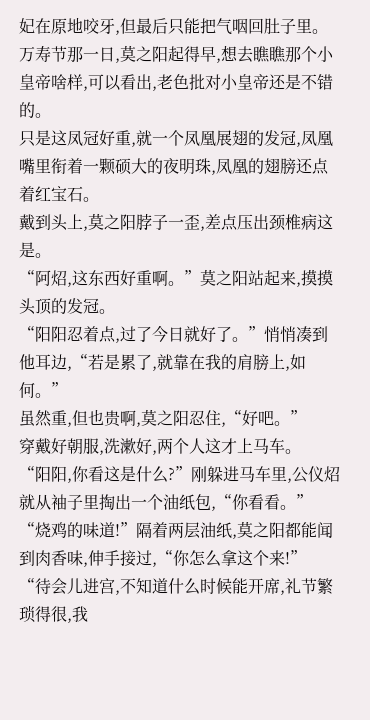妃在原地咬牙,但最后只能把气咽回肚子里。
万寿节那一日,莫之阳起得早,想去瞧瞧那个小皇帝啥样,可以看出,老色批对小皇帝还是不错的。
只是这凤冠好重,就一个凤凰展翅的发冠,凤凰嘴里衔着一颗硕大的夜明珠,凤凰的翅膀还点着红宝石。
戴到头上,莫之阳脖子一歪,差点压出颈椎病这是。
“阿炤,这东西好重啊。”莫之阳站起来,摸摸头顶的发冠。
“阳阳忍着点,过了今日就好了。”悄悄凑到他耳边,“若是累了,就靠在我的肩膀上,如何。”
虽然重,但也贵啊,莫之阳忍住,“好吧。”
穿戴好朝服,洗漱好,两个人这才上马车。
“阳阳,你看这是什么?”刚躲进马车里,公仪炤就从袖子里掏出一个油纸包,“你看看。”
“烧鸡的味道!”隔着两层油纸,莫之阳都能闻到肉香味,伸手接过,“你怎么拿这个来!”
“待会儿进宫,不知道什么时候能开席,礼节繁琐得很,我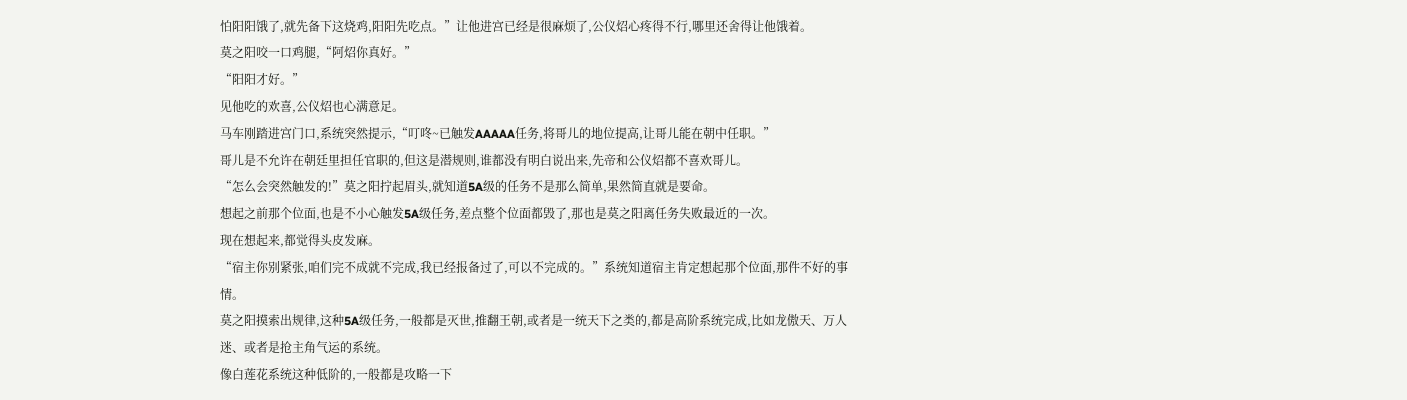怕阳阳饿了,就先备下这烧鸡,阳阳先吃点。”让他进宫已经是很麻烦了,公仪炤心疼得不行,哪里还舍得让他饿着。
莫之阳咬一口鸡腿,“阿炤你真好。”
“阳阳才好。”
见他吃的欢喜,公仪炤也心满意足。
马车刚踏进宫门口,系统突然提示,“叮咚~已触发AAAAA任务,将哥儿的地位提高,让哥儿能在朝中任职。”
哥儿是不允许在朝廷里担任官职的,但这是潜规则,谁都没有明白说出来,先帝和公仪炤都不喜欢哥儿。
“怎么会突然触发的!”莫之阳拧起眉头,就知道5A级的任务不是那么简单,果然简直就是要命。
想起之前那个位面,也是不小心触发5A级任务,差点整个位面都毁了,那也是莫之阳离任务失败最近的一次。
现在想起来,都觉得头皮发麻。
“宿主你别紧张,咱们完不成就不完成,我已经报备过了,可以不完成的。”系统知道宿主肯定想起那个位面,那件不好的事情。
莫之阳摸索出规律,这种5A级任务,一般都是灭世,推翻王朝,或者是一统天下之类的,都是高阶系统完成,比如龙傲天、万人迷、或者是抢主角气运的系统。
像白莲花系统这种低阶的,一般都是攻略一下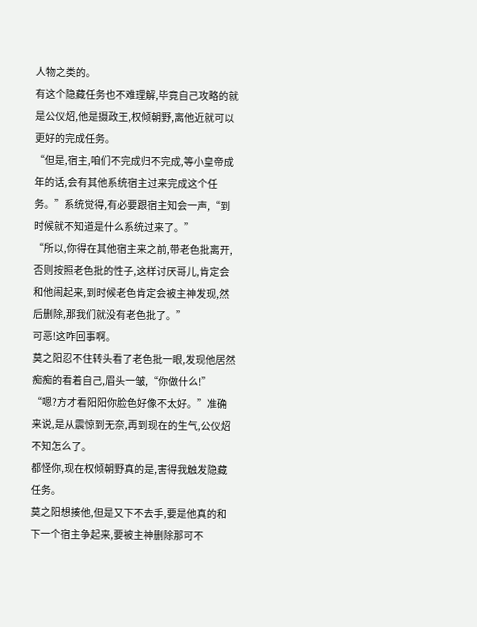人物之类的。
有这个隐藏任务也不难理解,毕竟自己攻略的就是公仪炤,他是摄政王,权倾朝野,离他近就可以更好的完成任务。
“但是,宿主,咱们不完成归不完成,等小皇帝成年的话,会有其他系统宿主过来完成这个任务。”系统觉得,有必要跟宿主知会一声,“到时候就不知道是什么系统过来了。”
“所以,你得在其他宿主来之前,带老色批离开,否则按照老色批的性子,这样讨厌哥儿,肯定会和他闹起来,到时候老色肯定会被主神发现,然后删除,那我们就没有老色批了。”
可恶!这咋回事啊。
莫之阳忍不住转头看了老色批一眼,发现他居然痴痴的看着自己,眉头一皱,“你做什么!”
“嗯?方才看阳阳你脸色好像不太好。”准确来说,是从震惊到无奈,再到现在的生气,公仪炤不知怎么了。
都怪你,现在权倾朝野真的是,害得我触发隐藏任务。
莫之阳想揍他,但是又下不去手,要是他真的和下一个宿主争起来,要被主神删除那可不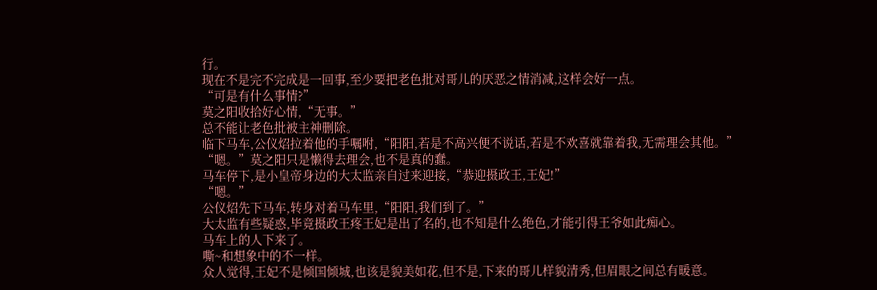行。
现在不是完不完成是一回事,至少要把老色批对哥儿的厌恶之情消减,这样会好一点。
“可是有什么事情?”
莫之阳收拾好心情,“无事。”
总不能让老色批被主神删除。
临下马车,公仪炤拉着他的手嘱咐,“阳阳,若是不高兴便不说话,若是不欢喜就靠着我,无需理会其他。”
“嗯。”莫之阳只是懒得去理会,也不是真的蠢。
马车停下,是小皇帝身边的大太监亲自过来迎接,“恭迎摄政王,王妃!”
“嗯。”
公仪炤先下马车,转身对着马车里,“阳阳,我们到了。”
大太监有些疑惑,毕竟摄政王疼王妃是出了名的,也不知是什么绝色,才能引得王爷如此痴心。
马车上的人下来了。
嘶~和想象中的不一样。
众人觉得,王妃不是倾国倾城,也该是貌美如花,但不是,下来的哥儿样貌清秀,但眉眼之间总有暖意。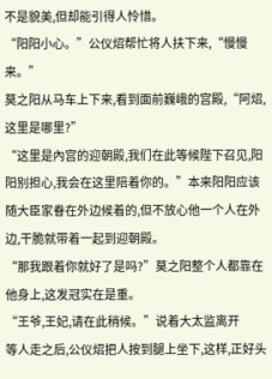不是貌美,但却能引得人怜惜。
“阳阳小心。”公仪炤帮忙将人扶下来,“慢慢来。”
莫之阳从马车上下来,看到面前巍峨的宫殿,“阿炤,这里是哪里?”
“这里是內宫的迎朝殿,我们在此等候陛下召见,阳阳别担心,我会在这里陪着你的。”本来阳阳应该随大臣家眷在外边候着的,但不放心他一个人在外边,干脆就带着一起到迎朝殿。
“那我跟着你就好了是吗?”莫之阳整个人都靠在他身上,这发冠实在是重。
“王爷,王妃,请在此稍候。”说着大太监离开
等人走之后,公仪炤把人按到腿上坐下,这样,正好头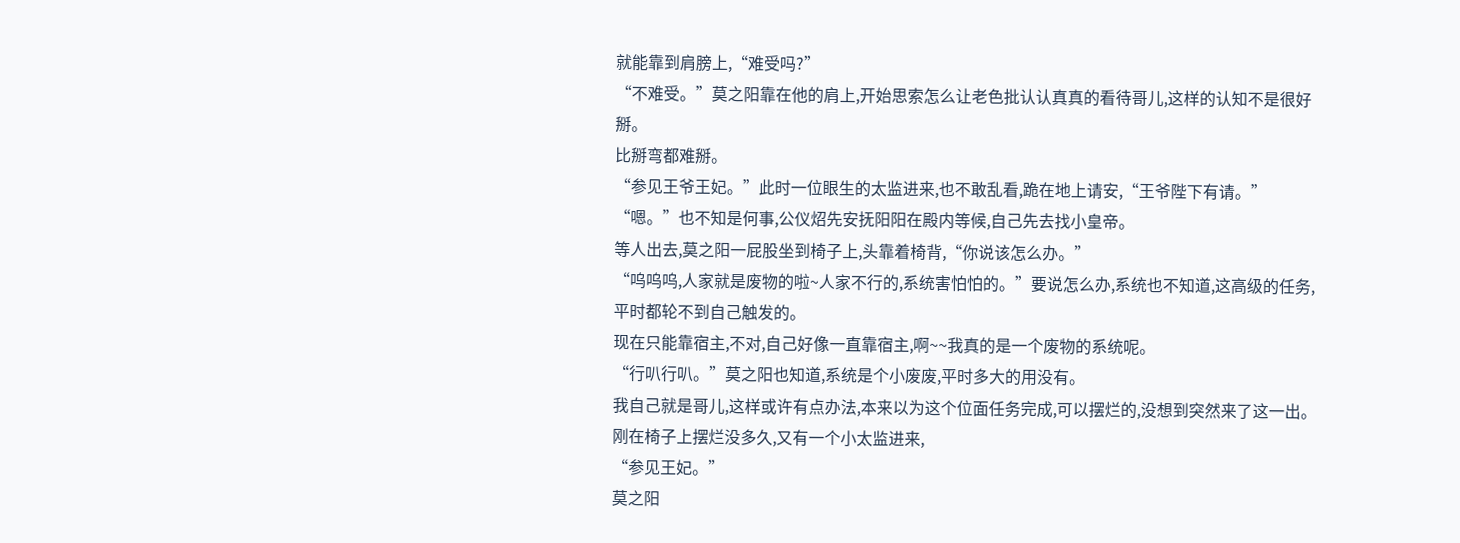就能靠到肩膀上,“难受吗?”
“不难受。”莫之阳靠在他的肩上,开始思索怎么让老色批认认真真的看待哥儿,这样的认知不是很好掰。
比掰弯都难掰。
“参见王爷王妃。”此时一位眼生的太监进来,也不敢乱看,跪在地上请安,“王爷陛下有请。”
“嗯。”也不知是何事,公仪炤先安抚阳阳在殿内等候,自己先去找小皇帝。
等人出去,莫之阳一屁股坐到椅子上,头靠着椅背,“你说该怎么办。”
“呜呜呜,人家就是废物的啦~人家不行的,系统害怕怕的。”要说怎么办,系统也不知道,这高级的任务,平时都轮不到自己触发的。
现在只能靠宿主,不对,自己好像一直靠宿主,啊~~我真的是一个废物的系统呢。
“行叭行叭。”莫之阳也知道,系统是个小废废,平时多大的用没有。
我自己就是哥儿,这样或许有点办法,本来以为这个位面任务完成,可以摆烂的,没想到突然来了这一出。
刚在椅子上摆烂没多久,又有一个小太监进来,
“参见王妃。”
莫之阳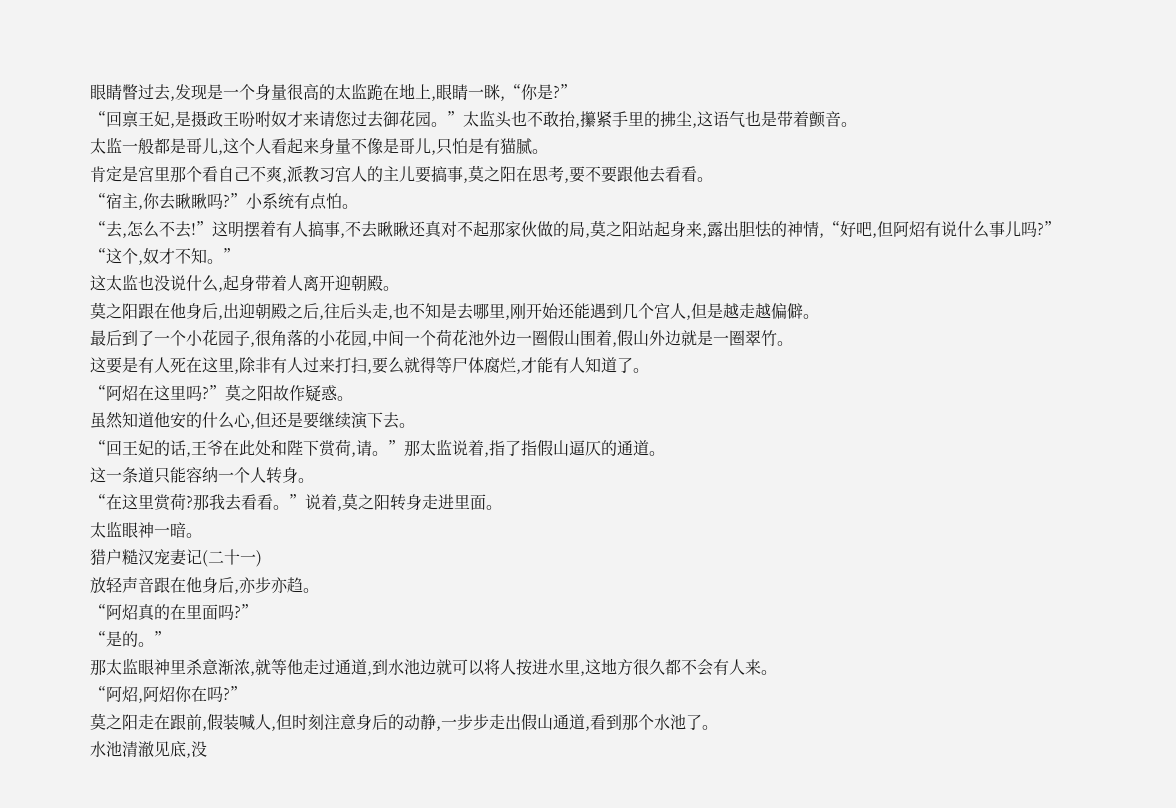眼睛瞥过去,发现是一个身量很高的太监跪在地上,眼睛一眯,“你是?”
“回禀王妃,是摄政王吩咐奴才来请您过去御花园。”太监头也不敢抬,攥紧手里的拂尘,这语气也是带着颤音。
太监一般都是哥儿,这个人看起来身量不像是哥儿,只怕是有猫腻。
肯定是宫里那个看自己不爽,派教习宫人的主儿要搞事,莫之阳在思考,要不要跟他去看看。
“宿主,你去瞅瞅吗?”小系统有点怕。
“去,怎么不去!”这明摆着有人搞事,不去瞅瞅还真对不起那家伙做的局,莫之阳站起身来,露出胆怯的神情,“好吧,但阿炤有说什么事儿吗?”
“这个,奴才不知。”
这太监也没说什么,起身带着人离开迎朝殿。
莫之阳跟在他身后,出迎朝殿之后,往后头走,也不知是去哪里,刚开始还能遇到几个宫人,但是越走越偏僻。
最后到了一个小花园子,很角落的小花园,中间一个荷花池外边一圈假山围着,假山外边就是一圈翠竹。
这要是有人死在这里,除非有人过来打扫,要么就得等尸体腐烂,才能有人知道了。
“阿炤在这里吗?”莫之阳故作疑惑。
虽然知道他安的什么心,但还是要继续演下去。
“回王妃的话,王爷在此处和陛下赏荷,请。”那太监说着,指了指假山逼仄的通道。
这一条道只能容纳一个人转身。
“在这里赏荷?那我去看看。”说着,莫之阳转身走进里面。
太监眼神一暗。
猎户糙汉宠妻记(二十一)
放轻声音跟在他身后,亦步亦趋。
“阿炤真的在里面吗?”
“是的。”
那太监眼神里杀意渐浓,就等他走过通道,到水池边就可以将人按进水里,这地方很久都不会有人来。
“阿炤,阿炤你在吗?”
莫之阳走在跟前,假装喊人,但时刻注意身后的动静,一步步走出假山通道,看到那个水池了。
水池清澈见底,没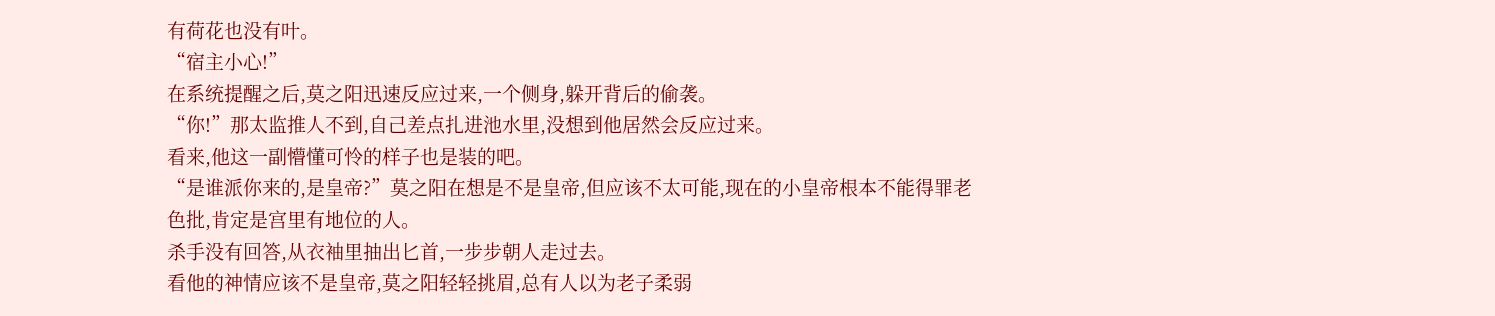有荷花也没有叶。
“宿主小心!”
在系统提醒之后,莫之阳迅速反应过来,一个侧身,躲开背后的偷袭。
“你!”那太监推人不到,自己差点扎进池水里,没想到他居然会反应过来。
看来,他这一副懵懂可怜的样子也是装的吧。
“是谁派你来的,是皇帝?”莫之阳在想是不是皇帝,但应该不太可能,现在的小皇帝根本不能得罪老色批,肯定是宫里有地位的人。
杀手没有回答,从衣袖里抽出匕首,一步步朝人走过去。
看他的神情应该不是皇帝,莫之阳轻轻挑眉,总有人以为老子柔弱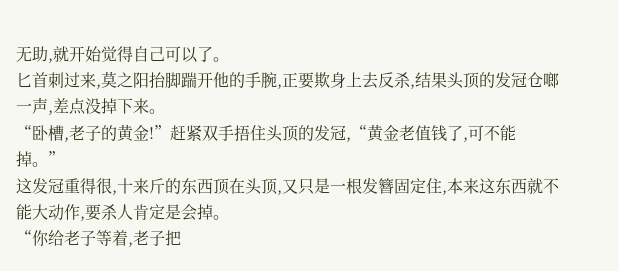无助,就开始觉得自己可以了。
匕首刺过来,莫之阳抬脚踹开他的手腕,正要欺身上去反杀,结果头顶的发冠仓啷一声,差点没掉下来。
“卧槽,老子的黄金!”赶紧双手捂住头顶的发冠,“黄金老值钱了,可不能掉。”
这发冠重得很,十来斤的东西顶在头顶,又只是一根发簪固定住,本来这东西就不能大动作,要杀人肯定是会掉。
“你给老子等着,老子把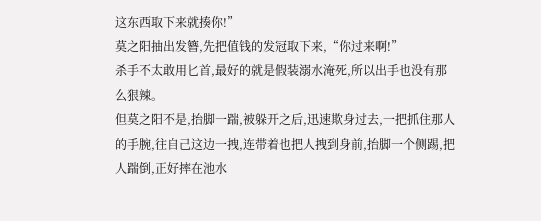这东西取下来就揍你!”
莫之阳抽出发簪,先把值钱的发冠取下来,“你过来啊!”
杀手不太敢用匕首,最好的就是假装溺水淹死,所以出手也没有那么狠辣。
但莫之阳不是,抬脚一踹,被躲开之后,迅速欺身过去,一把抓住那人的手腕,往自己这边一拽,连带着也把人拽到身前,抬脚一个侧踢,把人踹倒,正好摔在池水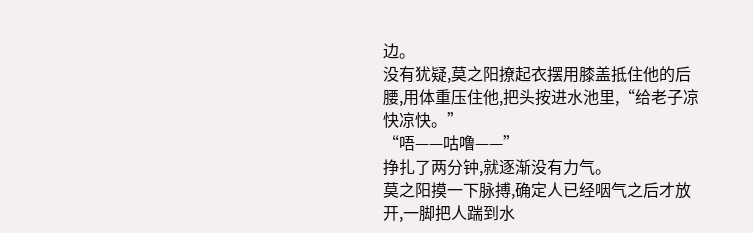边。
没有犹疑,莫之阳撩起衣摆用膝盖抵住他的后腰,用体重压住他,把头按进水池里,“给老子凉快凉快。”
“唔——咕噜——”
挣扎了两分钟,就逐渐没有力气。
莫之阳摸一下脉搏,确定人已经咽气之后才放开,一脚把人踹到水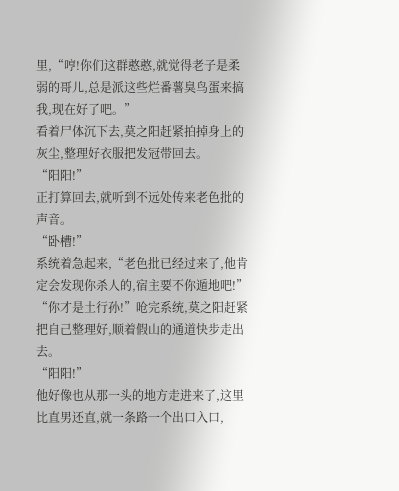里,“哼!你们这群憨憨,就觉得老子是柔弱的哥儿,总是派这些烂番薯臭鸟蛋来搞我,现在好了吧。”
看着尸体沉下去,莫之阳赶紧拍掉身上的灰尘,整理好衣服把发冠带回去。
“阳阳!”
正打算回去,就听到不远处传来老色批的声音。
“卧槽!”
系统着急起来,“老色批已经过来了,他肯定会发现你杀人的,宿主要不你遁地吧!”
“你才是土行孙!”呛完系统,莫之阳赶紧把自己整理好,顺着假山的通道快步走出去。
“阳阳!”
他好像也从那一头的地方走进来了,这里比直男还直,就一条路一个出口入口,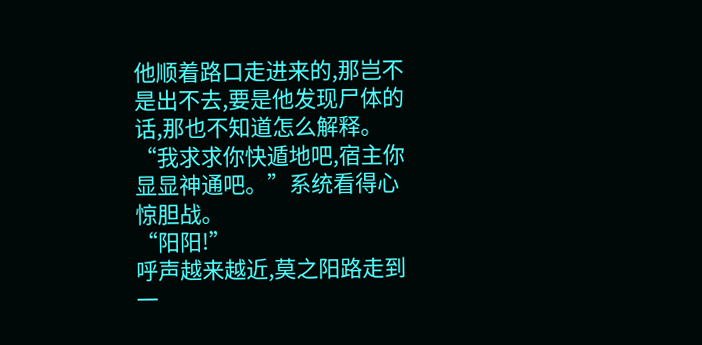他顺着路口走进来的,那岂不是出不去,要是他发现尸体的话,那也不知道怎么解释。
“我求求你快遁地吧,宿主你显显神通吧。”系统看得心惊胆战。
“阳阳!”
呼声越来越近,莫之阳路走到一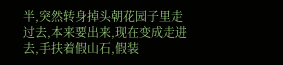半,突然转身掉头朝花园子里走过去,本来要出来,现在变成走进去,手扶着假山石,假装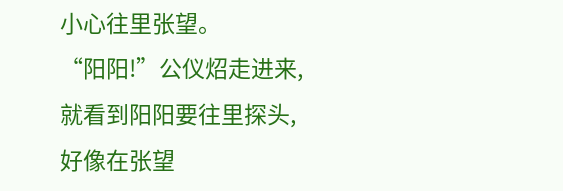小心往里张望。
“阳阳!”公仪炤走进来,就看到阳阳要往里探头,好像在张望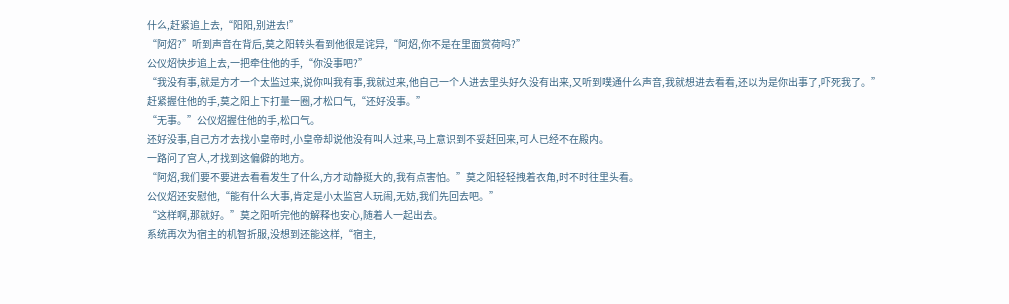什么,赶紧追上去,“阳阳,别进去!”
“阿炤?”听到声音在背后,莫之阳转头看到他很是诧异,“阿炤,你不是在里面赏荷吗?”
公仪炤快步追上去,一把牵住他的手,“你没事吧?”
“我没有事,就是方才一个太监过来,说你叫我有事,我就过来,他自己一个人进去里头好久没有出来,又听到噗通什么声音,我就想进去看看,还以为是你出事了,吓死我了。”
赶紧握住他的手,莫之阳上下打量一圈,才松口气,“还好没事。”
“无事。”公仪炤握住他的手,松口气。
还好没事,自己方才去找小皇帝时,小皇帝却说他没有叫人过来,马上意识到不妥赶回来,可人已经不在殿内。
一路问了宫人,才找到这偏僻的地方。
“阿炤,我们要不要进去看看发生了什么,方才动静挺大的,我有点害怕。”莫之阳轻轻拽着衣角,时不时往里头看。
公仪炤还安慰他,“能有什么大事,肯定是小太监宫人玩闹,无妨,我们先回去吧。”
“这样啊,那就好。”莫之阳听完他的解释也安心,随着人一起出去。
系统再次为宿主的机智折服,没想到还能这样,“宿主,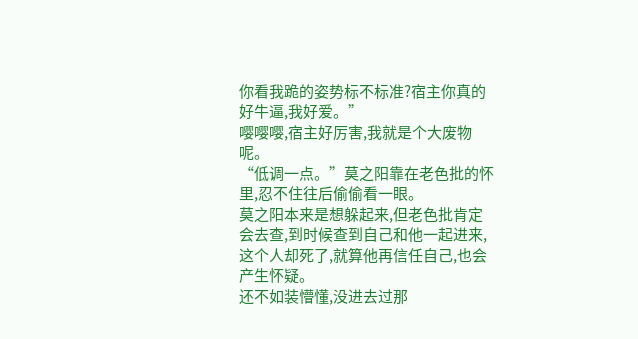你看我跪的姿势标不标准?宿主你真的好牛逼,我好爱。”
嘤嘤嘤,宿主好厉害,我就是个大废物呢。
“低调一点。”莫之阳靠在老色批的怀里,忍不住往后偷偷看一眼。
莫之阳本来是想躲起来,但老色批肯定会去查,到时候查到自己和他一起进来,这个人却死了,就算他再信任自己,也会产生怀疑。
还不如装懵懂,没进去过那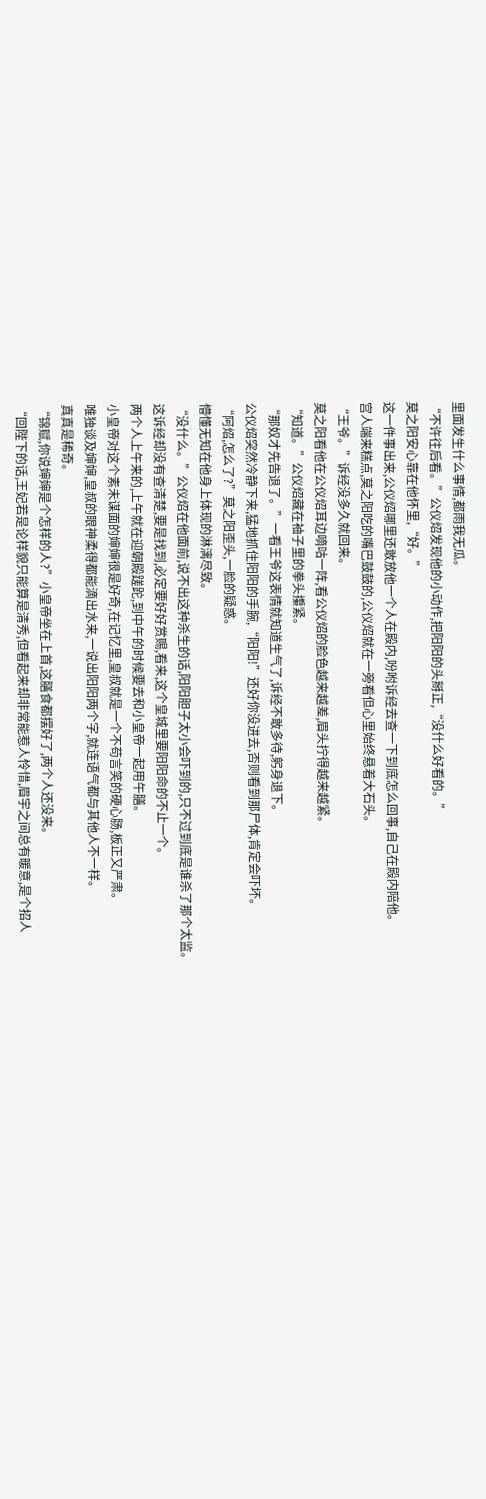里面发生什么事情,都雨我无瓜。
“不许往后看。”公仪炤发现他的小动作,把阳阳的头掰正,“没什么好看的。”
莫之阳安心靠在他怀里,“好。”
这一件事出来,公仪炤哪里还敢放他一个人在殿内,吩咐诉经去查一下到底怎么回事,自己在殿内陪他。
宫人端来糕点,莫之阳吃的嘴巴鼓鼓的,公仪炤就在一旁看但心里始终悬着大石头。
“王爷。”诉经没多久就回来。
莫之阳看他在公仪炤耳边嘀咕一阵,看公仪炤的脸色越来越差,眉头拧得越来越紧。
“知道。”公仪炤藏在袖子里的拳头攥紧。
“那奴才先告退了。”一看王爷这表情就知道生气了,诉经不敢多待,躬身退下。
公仪炤突然冷静下来,猛地抓住阳阳的手腕,“阳阳!”还好你没进去,否则看到那尸体,肯定会吓坏。
“阿炤,怎么了?”莫之阳歪头,一脸的疑惑。
懵懂无知在他身上体现的淋漓尽致。
“没什么。”公仪炤在他面前,说不出这种杀生的话,阳阳胆子太小会吓到的,只不过到底是谁杀了那个太监。
这诉经却没有查清楚,要是找到,必定要好好赏赐,看来,这个皇城里要阳阳命的不止一个。
两个人上午来的,上午就在迎朝殿蹉跎,到中午的时候要去和小皇帝一起用午膳。
小皇帝对这个素未谋面的婶婶很是好奇,在记忆里,皇叔就是一个不苟言笑的硬心肠,板正又严肃。
唯独谈及婶婶,皇叔的眼神柔得都能滴出水来,一说出阳阳两个字,就连语气都与其他人不一样。
真真是稀奇。
“锦赋,你说婶婶是个怎样的人?”小皇帝坐在上首,这膳食都摆好了,两个人还没来。
“回陛下的话,王妃若是论样貌只能算是清秀,但看起来却非常能惹人怜惜,眉宇之间总有暖意,是个招人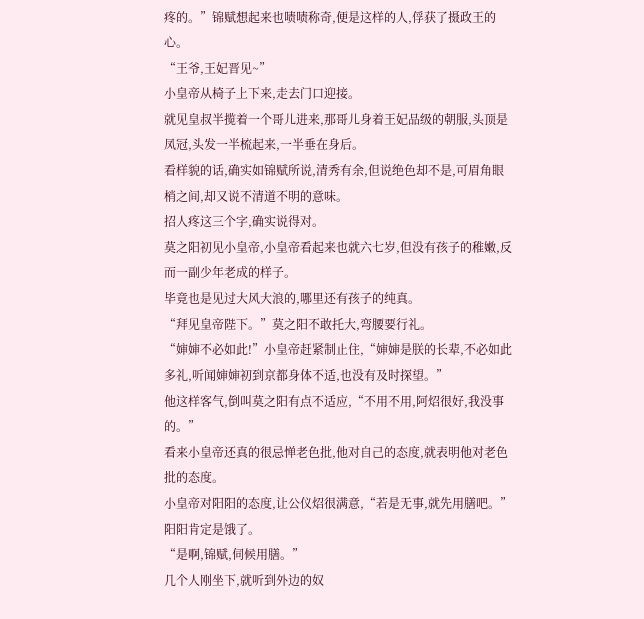疼的。”锦赋想起来也啧啧称奇,便是这样的人,俘获了摄政王的心。
“王爷,王妃晋见~”
小皇帝从椅子上下来,走去门口迎接。
就见皇叔半揽着一个哥儿进来,那哥儿身着王妃品级的朝服,头顶是凤冠,头发一半梳起来,一半垂在身后。
看样貌的话,确实如锦赋所说,清秀有余,但说绝色却不是,可眉角眼梢之间,却又说不清道不明的意味。
招人疼这三个字,确实说得对。
莫之阳初见小皇帝,小皇帝看起来也就六七岁,但没有孩子的稚嫩,反而一副少年老成的样子。
毕竟也是见过大风大浪的,哪里还有孩子的纯真。
“拜见皇帝陛下。”莫之阳不敢托大,弯腰要行礼。
“婶婶不必如此!”小皇帝赶紧制止住,“婶婶是朕的长辈,不必如此多礼,听闻婶婶初到京都身体不适,也没有及时探望。”
他这样客气,倒叫莫之阳有点不适应,“不用不用,阿炤很好,我没事的。”
看来小皇帝还真的很忌惮老色批,他对自己的态度,就表明他对老色批的态度。
小皇帝对阳阳的态度,让公仪炤很满意,“若是无事,就先用膳吧。”阳阳肯定是饿了。
“是啊,锦赋,伺候用膳。”
几个人刚坐下,就听到外边的奴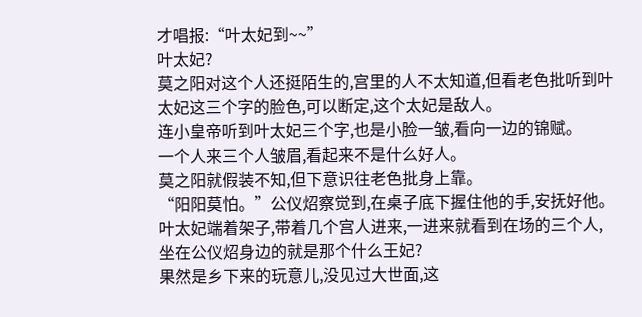才唱报:“叶太妃到~~”
叶太妃?
莫之阳对这个人还挺陌生的,宫里的人不太知道,但看老色批听到叶太妃这三个字的脸色,可以断定,这个太妃是敌人。
连小皇帝听到叶太妃三个字,也是小脸一皱,看向一边的锦赋。
一个人来三个人皱眉,看起来不是什么好人。
莫之阳就假装不知,但下意识往老色批身上靠。
“阳阳莫怕。”公仪炤察觉到,在桌子底下握住他的手,安抚好他。
叶太妃端着架子,带着几个宫人进来,一进来就看到在场的三个人,坐在公仪炤身边的就是那个什么王妃?
果然是乡下来的玩意儿,没见过大世面,这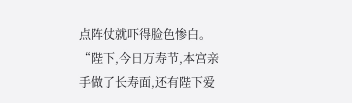点阵仗就吓得脸色惨白。
“陛下,今日万寿节,本宫亲手做了长寿面,还有陛下爱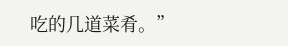吃的几道菜肴。”